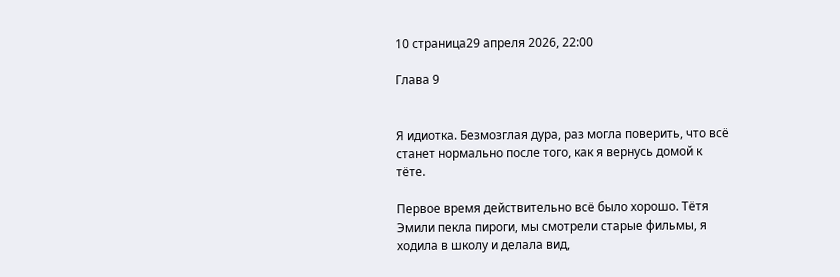10 страница29 апреля 2026, 22:00

Глава 9


Я идиотка. Безмозглая дура, раз могла поверить, что всё станет нормально после того, как я вернусь домой к тёте.

Первое время действительно всё было хорошо. Тётя Эмили пекла пироги, мы смотрели старые фильмы, я ходила в школу и делала вид,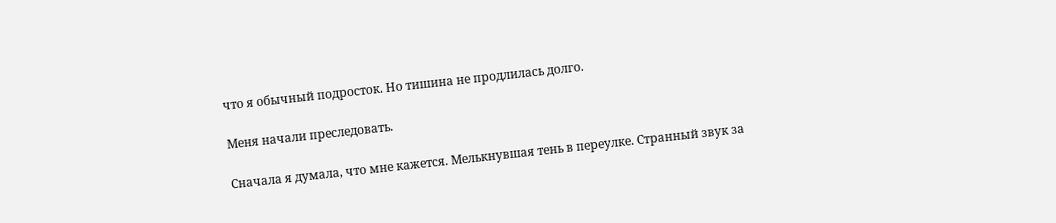что я обычный подросток. Но тишина не продлилась долго.

Меня начали преследовать.

Сначала я думала, что мне кажется. Мелькнувшая тень в переулке. Странный звук за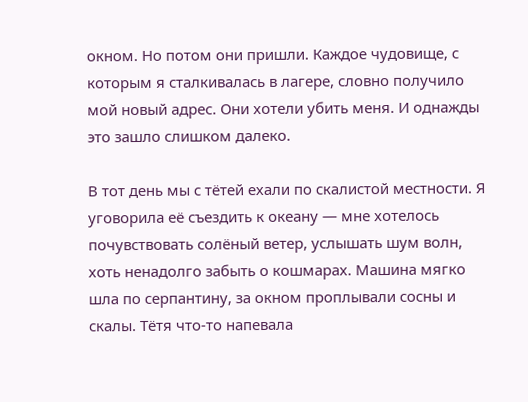окном. Но потом они пришли. Каждое чудовище, с которым я сталкивалась в лагере, словно получило мой новый адрес. Они хотели убить меня. И однажды это зашло слишком далеко.

В тот день мы с тётей ехали по скалистой местности. Я уговорила её съездить к океану — мне хотелось почувствовать солёный ветер, услышать шум волн, хоть ненадолго забыть о кошмарах. Машина мягко шла по серпантину, за окном проплывали сосны и скалы. Тётя что-то напевала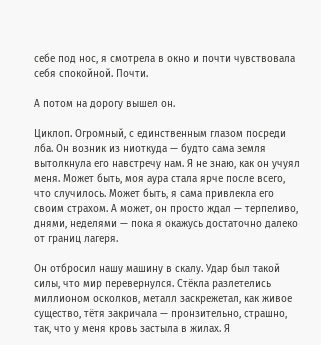себе под нос, я смотрела в окно и почти чувствовала себя спокойной. Почти.

А потом на дорогу вышел он.

Циклоп. Огромный, с единственным глазом посреди лба. Он возник из ниоткуда — будто сама земля вытолкнула его навстречу нам. Я не знаю, как он учуял меня. Может быть, моя аура стала ярче после всего, что случилось. Может быть, я сама привлекла его своим страхом. А может, он просто ждал — терпеливо, днями, неделями — пока я окажусь достаточно далеко от границ лагеря.

Он отбросил нашу машину в скалу. Удар был такой силы, что мир перевернулся. Стёкла разлетелись миллионом осколков, металл заскрежетал, как живое существо, тётя закричала — пронзительно, страшно, так, что у меня кровь застыла в жилах. Я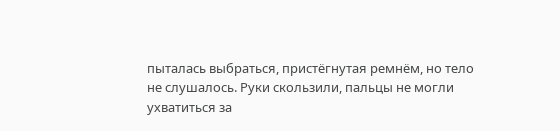пыталась выбраться, пристёгнутая ремнём, но тело не слушалось. Руки скользили, пальцы не могли ухватиться за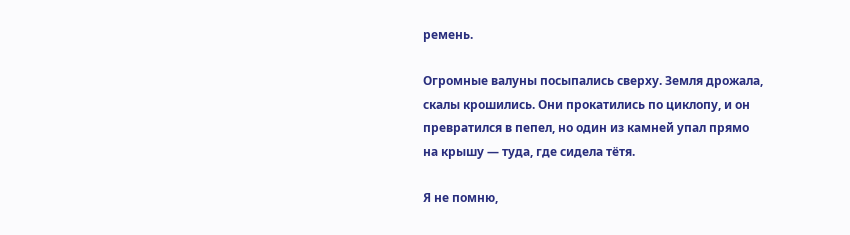ремень.

Огромные валуны посыпались сверху. Земля дрожала, скалы крошились. Они прокатились по циклопу, и он превратился в пепел, но один из камней упал прямо на крышу — туда, где сидела тётя.

Я не помню,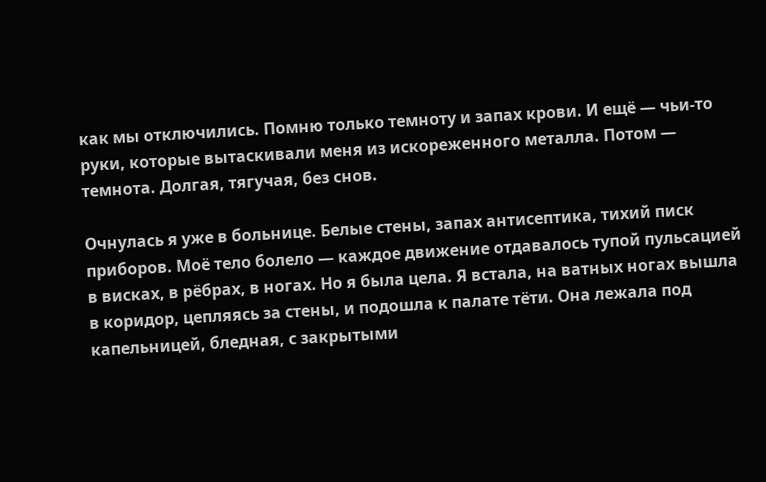как мы отключились. Помню только темноту и запах крови. И ещё — чьи-то руки, которые вытаскивали меня из искореженного металла. Потом — темнота. Долгая, тягучая, без снов.

Очнулась я уже в больнице. Белые стены, запах антисептика, тихий писк приборов. Моё тело болело — каждое движение отдавалось тупой пульсацией в висках, в рёбрах, в ногах. Но я была цела. Я встала, на ватных ногах вышла в коридор, цепляясь за стены, и подошла к палате тёти. Она лежала под капельницей, бледная, с закрытыми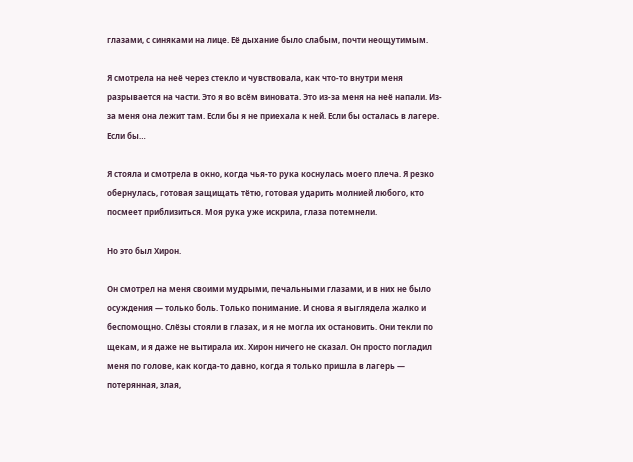глазами, с синяками на лице. Её дыхание было слабым, почти неощутимым.

Я смотрела на неё через стекло и чувствовала, как что-то внутри меня разрывается на части. Это я во всём виновата. Это из-за меня на неё напали. Из-за меня она лежит там. Если бы я не приехала к ней. Если бы осталась в лагере. Если бы…

Я стояла и смотрела в окно, когда чья-то рука коснулась моего плеча. Я резко обернулась, готовая защищать тётю, готовая ударить молнией любого, кто посмеет приблизиться. Моя рука уже искрила, глаза потемнели.

Но это был Хирон.

Он смотрел на меня своими мудрыми, печальными глазами, и в них не было осуждения — только боль. Только понимание. И снова я выглядела жалко и беспомощно. Слёзы стояли в глазах, и я не могла их остановить. Они текли по щекам, и я даже не вытирала их. Хирон ничего не сказал. Он просто погладил меня по голове, как когда-то давно, когда я только пришла в лагерь — потерянная, злая,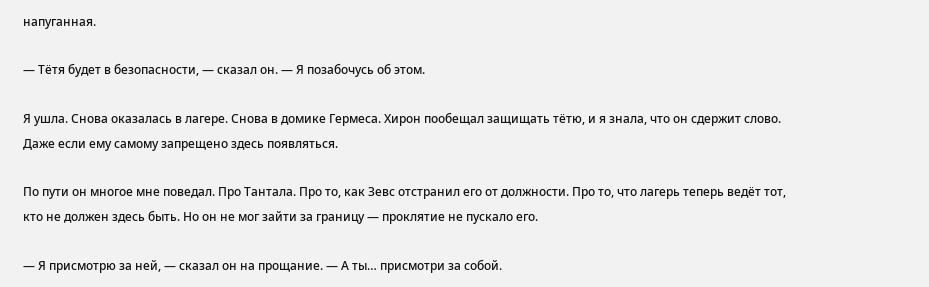напуганная.

— Тётя будет в безопасности, — сказал он. — Я позабочусь об этом.

Я ушла. Снова оказалась в лагере. Снова в домике Гермеса. Хирон пообещал защищать тётю, и я знала, что он сдержит слово. Даже если ему самому запрещено здесь появляться.

По пути он многое мне поведал. Про Тантала. Про то, как Зевс отстранил его от должности. Про то, что лагерь теперь ведёт тот, кто не должен здесь быть. Но он не мог зайти за границу — проклятие не пускало его.

— Я присмотрю за ней, — сказал он на прощание. — А ты… присмотри за собой.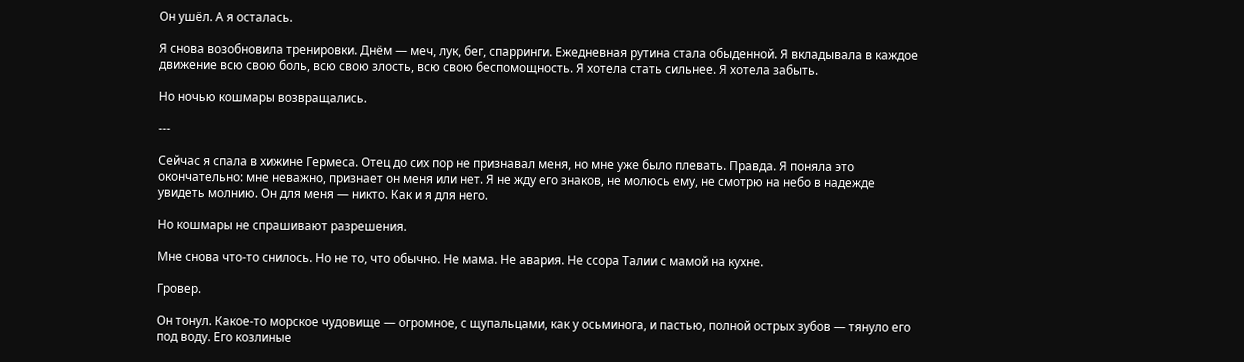Он ушёл. А я осталась.

Я снова возобновила тренировки. Днём — меч, лук, бег, спарринги. Ежедневная рутина стала обыденной. Я вкладывала в каждое движение всю свою боль, всю свою злость, всю свою беспомощность. Я хотела стать сильнее. Я хотела забыть.

Но ночью кошмары возвращались.

---

Сейчас я спала в хижине Гермеса. Отец до сих пор не признавал меня, но мне уже было плевать. Правда. Я поняла это окончательно: мне неважно, признает он меня или нет. Я не жду его знаков, не молюсь ему, не смотрю на небо в надежде увидеть молнию. Он для меня — никто. Как и я для него.

Но кошмары не спрашивают разрешения.

Мне снова что-то снилось. Но не то, что обычно. Не мама. Не авария. Не ссора Талии с мамой на кухне.

Гровер.

Он тонул. Какое-то морское чудовище — огромное, с щупальцами, как у осьминога, и пастью, полной острых зубов — тянуло его под воду. Его козлиные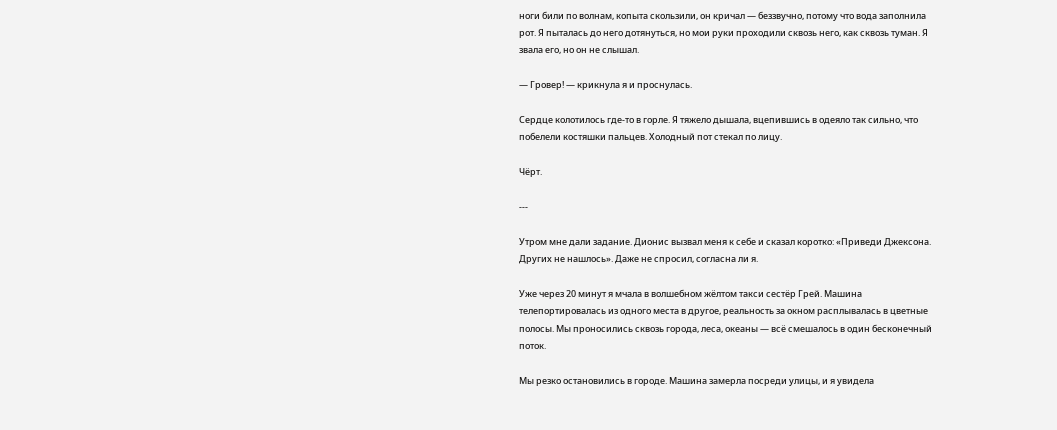ноги били по волнам, копыта скользили, он кричал — беззвучно, потому что вода заполнила рот. Я пыталась до него дотянуться, но мои руки проходили сквозь него, как сквозь туман. Я звала его, но он не слышал.

— Гровер! — крикнула я и проснулась.

Сердце колотилось где-то в горле. Я тяжело дышала, вцепившись в одеяло так сильно, что побелели костяшки пальцев. Холодный пот стекал по лицу.

Чёрт.

---

Утром мне дали задание. Дионис вызвал меня к себе и сказал коротко: «Приведи Джексона. Других не нашлось». Даже не спросил, согласна ли я.

Уже через 20 минут я мчала в волшебном жёлтом такси сестёр Грей. Машина телепортировалась из одного места в другое, реальность за окном расплывалась в цветные полосы. Мы проносились сквозь города, леса, океаны — всё смешалось в один бесконечный поток.

Мы резко остановились в городе. Машина замерла посреди улицы, и я увидела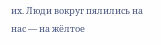их. Люди вокруг пялились на нас — на жёлтое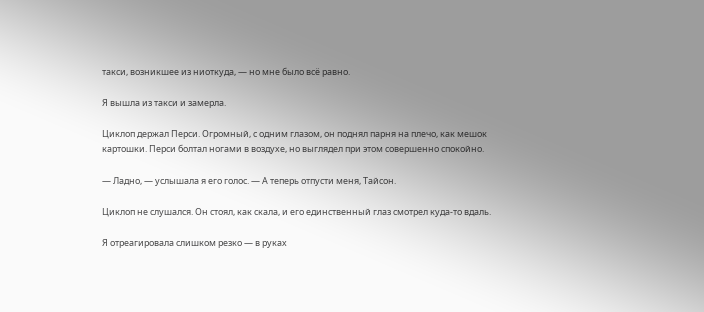такси, возникшее из ниоткуда, — но мне было всё равно.

Я вышла из такси и замерла.

Циклоп держал Перси. Огромный, с одним глазом, он поднял парня на плечо, как мешок картошки. Перси болтал ногами в воздухе, но выглядел при этом совершенно спокойно.

— Ладно, — услышала я его голос. — А теперь отпусти меня, Тайсон.

Циклоп не слушался. Он стоял, как скала, и его единственный глаз смотрел куда-то вдаль.

Я отреагировала слишком резко — в руках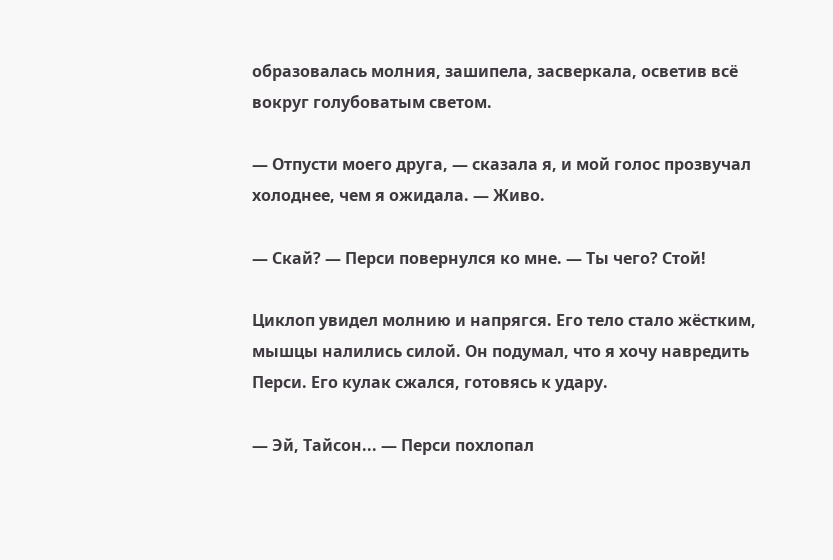образовалась молния, зашипела, засверкала, осветив всё вокруг голубоватым светом.

— Отпусти моего друга, — сказала я, и мой голос прозвучал холоднее, чем я ожидала. — Живо.

— Скай? — Перси повернулся ко мне. — Ты чего? Стой!

Циклоп увидел молнию и напрягся. Его тело стало жёстким, мышцы налились силой. Он подумал, что я хочу навредить Перси. Его кулак сжался, готовясь к удару.

— Эй, Тайсон... — Перси похлопал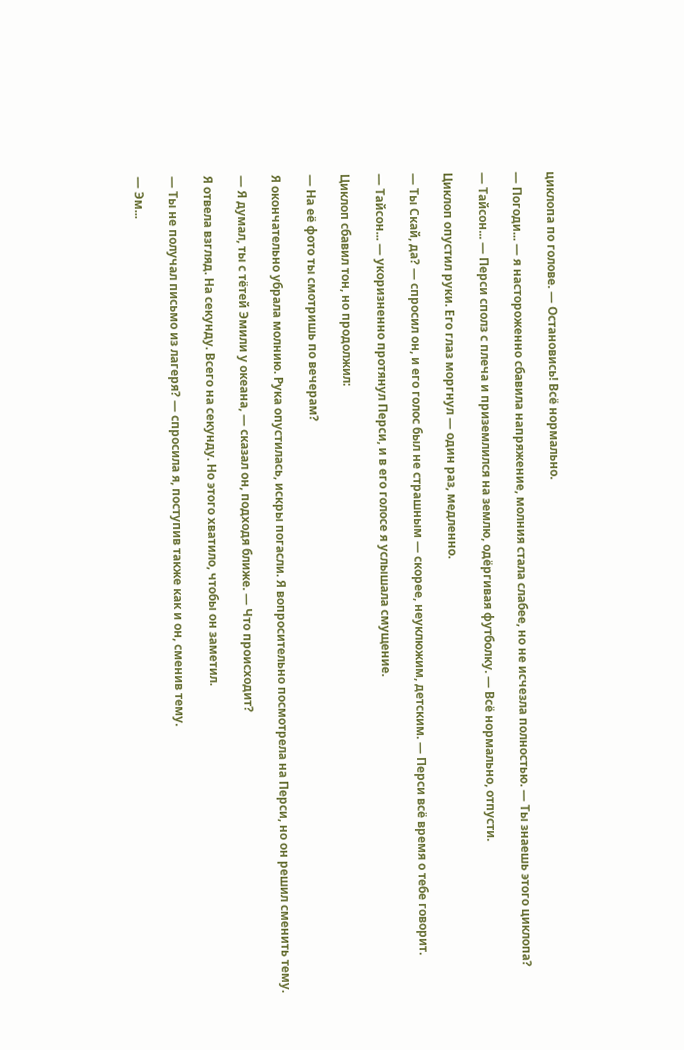циклопа по голове. — Остановись! Всё нормально.

— Погоди... — я настороженно сбавила напряжение, молния стала слабее, но не исчезла полностью. — Ты знаешь этого циклопа?

— Тайсон... — Перси сполз с плеча и приземлился на землю, одёргивая футболку. — Всё нормально, отпусти.

Циклоп опустил руки. Его глаз моргнул — один раз, медленно.

— Ты Скай, да? — спросил он, и его голос был не страшным — скорее, неуклюжим, детским. — Перси всё время о тебе говорит.

— Тайсон... — укоризненно протянул Перси, и в его голосе я услышала смущение.

Циклоп сбавил тон, но продолжил:

— На её фото ты смотришь по вечерам?

Я окончательно убрала молнию. Рука опустилась, искры погасли. Я вопросительно посмотрела на Перси, но он решил сменить тему.

— Я думал, ты с тётей Эмили у океана, — сказал он, подходя ближе. — Что происходит?

Я отвела взгляд. На секунду. Всего на секунду. Но этого хватило, чтобы он заметил.

— Ты не получал письмо из лагеря? — спросила я, поступив также как и он, сменив тему.

— Эм...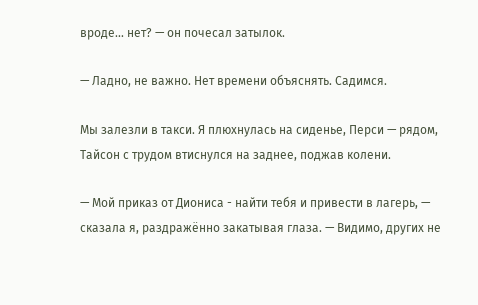вроде... нет? — он почесал затылок.

— Ладно, не важно. Нет времени объяснять. Садимся.

Мы залезли в такси. Я плюхнулась на сиденье, Перси — рядом, Тайсон с трудом втиснулся на заднее, поджав колени.

— Мой приказ от Диониса - найти тебя и привести в лагерь, — сказала я, раздражённо закатывая глаза. — Видимо, других не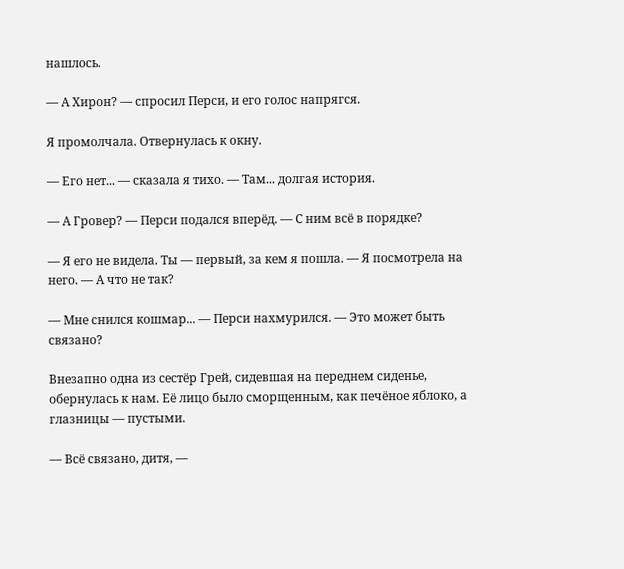нашлось.

— А Хирон? — спросил Перси, и его голос напрягся.

Я промолчала. Отвернулась к окну.

— Его нет... — сказала я тихо. — Там... долгая история.

— А Гровер? — Перси подался вперёд. — С ним всё в порядке?

— Я его не видела. Ты — первый, за кем я пошла. — Я посмотрела на него. — А что не так?

— Мне снился кошмар... — Перси нахмурился. — Это может быть связано?

Внезапно одна из сестёр Грей, сидевшая на переднем сиденье, обернулась к нам. Её лицо было сморщенным, как печёное яблоко, а глазницы — пустыми.

— Всё связано, дитя, —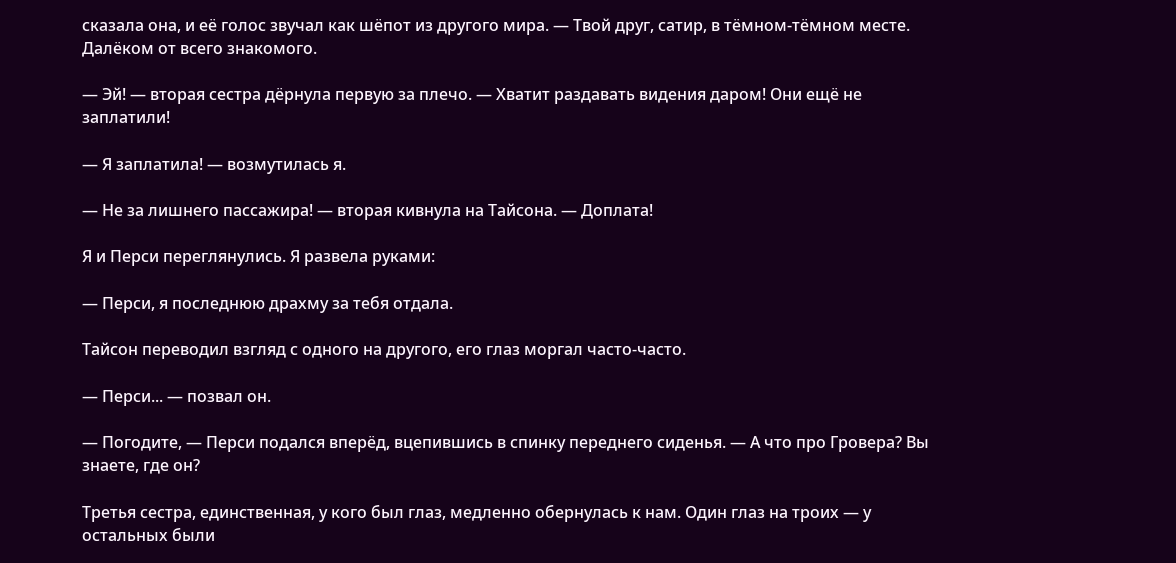сказала она, и её голос звучал как шёпот из другого мира. — Твой друг, сатир, в тёмном-тёмном месте. Далёком от всего знакомого.

— Эй! — вторая сестра дёрнула первую за плечо. — Хватит раздавать видения даром! Они ещё не заплатили!

— Я заплатила! — возмутилась я.

— Не за лишнего пассажира! — вторая кивнула на Тайсона. — Доплата!

Я и Перси переглянулись. Я развела руками:

— Перси, я последнюю драхму за тебя отдала.

Тайсон переводил взгляд с одного на другого, его глаз моргал часто-часто.

— Перси... — позвал он.

— Погодите, — Перси подался вперёд, вцепившись в спинку переднего сиденья. — А что про Гровера? Вы знаете, где он?

Третья сестра, единственная, у кого был глаз, медленно обернулась к нам. Один глаз на троих — у остальных были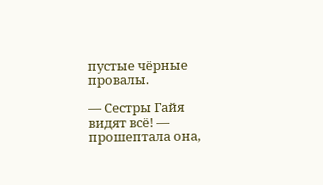пустые чёрные провалы.

— Сестры Гайя видят всё! — прошептала она,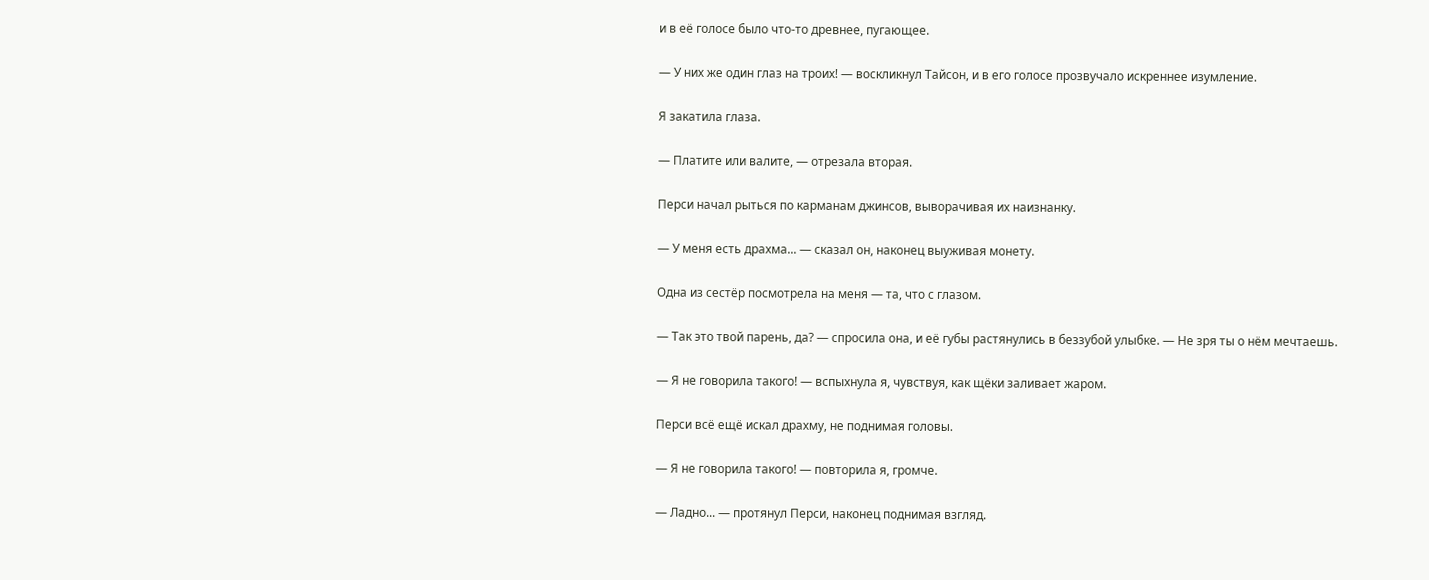и в её голосе было что-то древнее, пугающее.

— У них же один глаз на троих! — воскликнул Тайсон, и в его голосе прозвучало искреннее изумление.

Я закатила глаза.

— Платите или валите, — отрезала вторая.

Перси начал рыться по карманам джинсов, выворачивая их наизнанку.

— У меня есть драхма... — сказал он, наконец выуживая монету.

Одна из сестёр посмотрела на меня — та, что с глазом.

— Так это твой парень, да? — спросила она, и её губы растянулись в беззубой улыбке. — Не зря ты о нём мечтаешь.

— Я не говорила такого! — вспыхнула я, чувствуя, как щёки заливает жаром.

Перси всё ещё искал драхму, не поднимая головы.

— Я не говорила такого! — повторила я, громче.

— Ладно... — протянул Перси, наконец поднимая взгляд.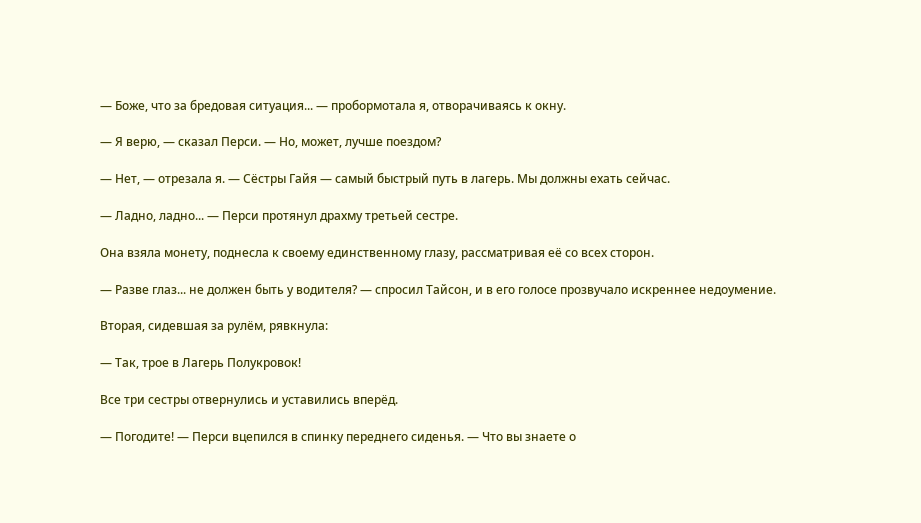— Боже, что за бредовая ситуация... — пробормотала я, отворачиваясь к окну.

— Я верю, — сказал Перси. — Но, может, лучше поездом?

— Нет, — отрезала я. — Сёстры Гайя — самый быстрый путь в лагерь. Мы должны ехать сейчас.

— Ладно, ладно... — Перси протянул драхму третьей сестре.

Она взяла монету, поднесла к своему единственному глазу, рассматривая её со всех сторон.

— Разве глаз... не должен быть у водителя? — спросил Тайсон, и в его голосе прозвучало искреннее недоумение.

Вторая, сидевшая за рулём, рявкнула:

— Так, трое в Лагерь Полукровок!

Все три сестры отвернулись и уставились вперёд.

— Погодите! — Перси вцепился в спинку переднего сиденья. — Что вы знаете о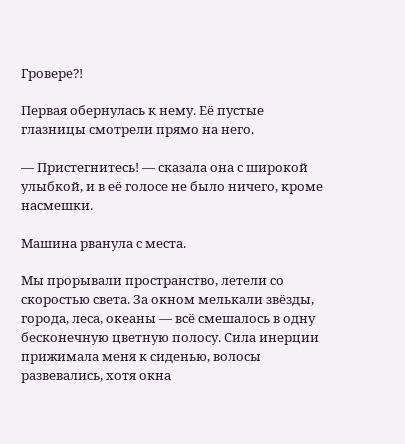Гровере?!

Первая обернулась к нему. Её пустые глазницы смотрели прямо на него.

— Пристегнитесь! — сказала она с широкой улыбкой, и в её голосе не было ничего, кроме насмешки.

Машина рванула с места.

Мы прорывали пространство, летели со скоростью света. За окном мелькали звёзды, города, леса, океаны — всё смешалось в одну бесконечную цветную полосу. Сила инерции прижимала меня к сиденью, волосы развевались, хотя окна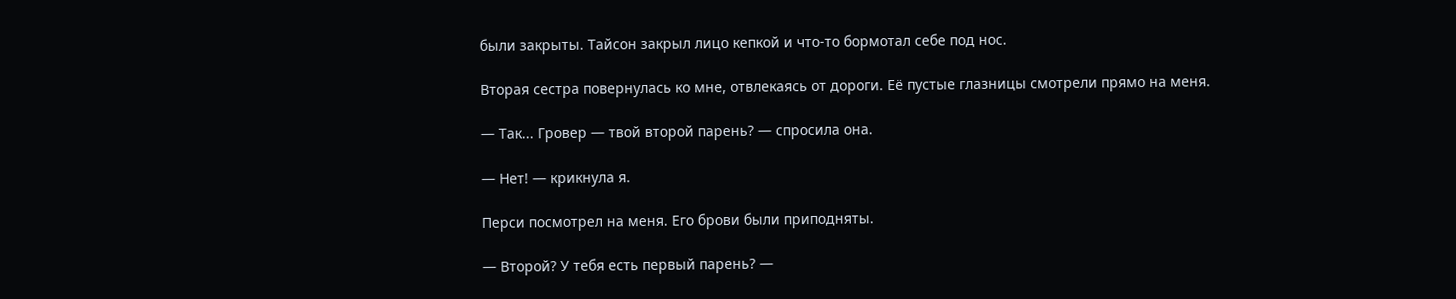были закрыты. Тайсон закрыл лицо кепкой и что-то бормотал себе под нос.

Вторая сестра повернулась ко мне, отвлекаясь от дороги. Её пустые глазницы смотрели прямо на меня.

— Так... Гровер — твой второй парень? — спросила она.

— Нет! — крикнула я.

Перси посмотрел на меня. Его брови были приподняты.

— Второй? У тебя есть первый парень? —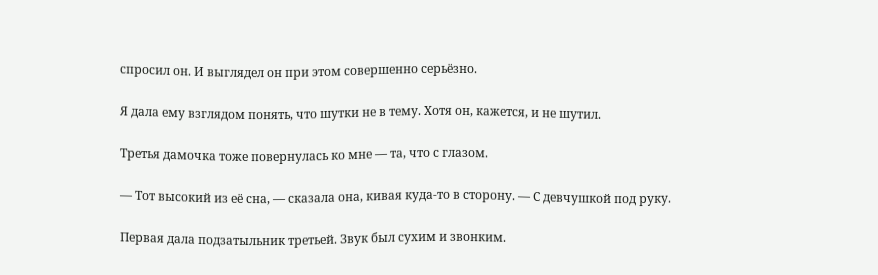спросил он. И выглядел он при этом совершенно серьёзно.

Я дала ему взглядом понять, что шутки не в тему. Хотя он, кажется, и не шутил.

Третья дамочка тоже повернулась ко мне — та, что с глазом.

— Тот высокий из её сна, — сказала она, кивая куда-то в сторону. — С девчушкой под руку.

Первая дала подзатыльник третьей. Звук был сухим и звонким.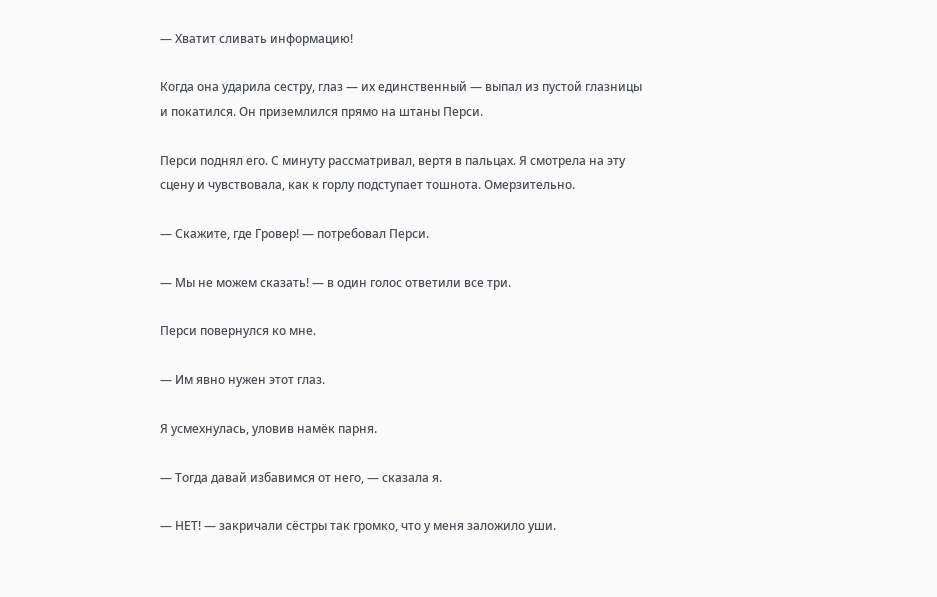— Хватит сливать информацию!

Когда она ударила сестру, глаз — их единственный — выпал из пустой глазницы и покатился. Он приземлился прямо на штаны Перси.

Перси поднял его. С минуту рассматривал, вертя в пальцах. Я смотрела на эту сцену и чувствовала, как к горлу подступает тошнота. Омерзительно.

— Скажите, где Гровер! — потребовал Перси.

— Мы не можем сказать! — в один голос ответили все три.

Перси повернулся ко мне.

— Им явно нужен этот глаз.

Я усмехнулась, уловив намёк парня.

— Тогда давай избавимся от него, — сказала я.

— НЕТ! — закричали сёстры так громко, что у меня заложило уши.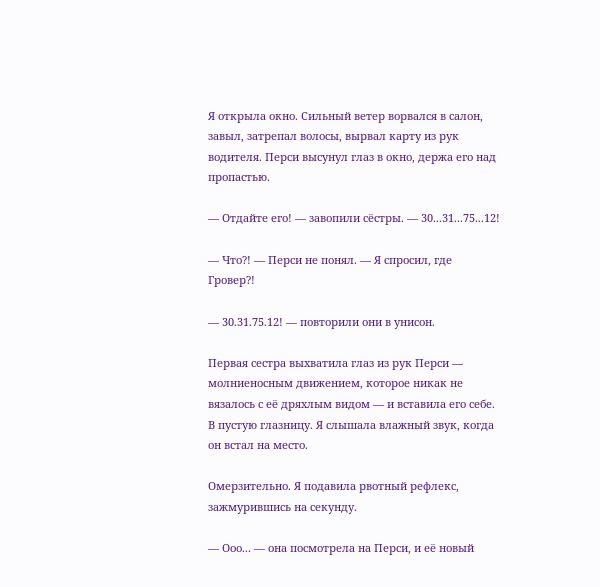Я открыла окно. Сильный ветер ворвался в салон, завыл, затрепал волосы, вырвал карту из рук водителя. Перси высунул глаз в окно, держа его над пропастью.

— Отдайте его! — завопили сёстры. — 30...31...75...12!

— Что?! — Перси не понял. — Я спросил, где Гровер?!

— 30.31.75.12! — повторили они в унисон.

Первая сестра выхватила глаз из рук Перси — молниеносным движением, которое никак не вязалось с её дряхлым видом — и вставила его себе. В пустую глазницу. Я слышала влажный звук, когда он встал на место.

Омерзительно. Я подавила рвотный рефлекс, зажмурившись на секунду.

— Ооо... — она посмотрела на Перси, и её новый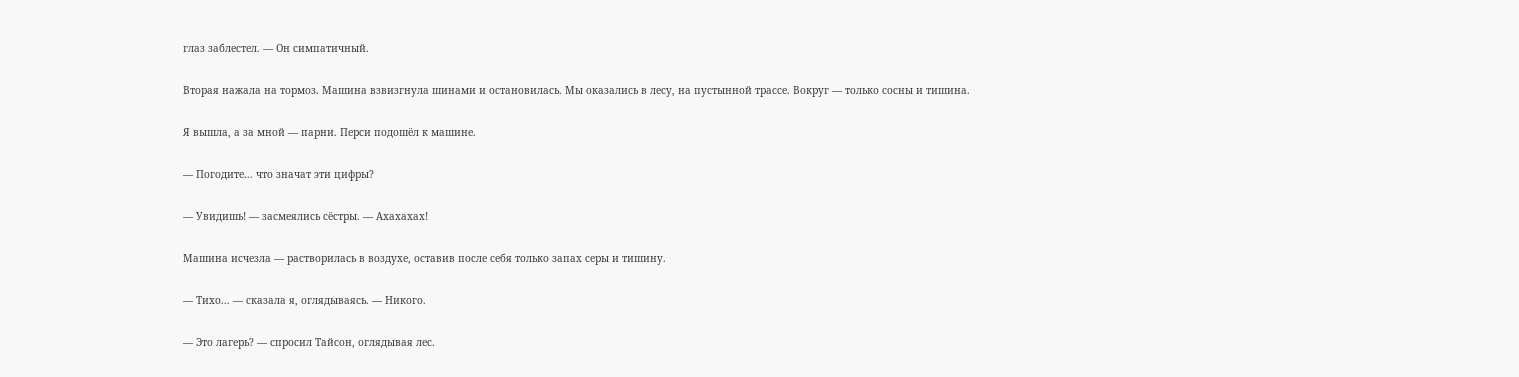глаз заблестел. — Он симпатичный.

Вторая нажала на тормоз. Машина взвизгнула шинами и остановилась. Мы оказались в лесу, на пустынной трассе. Вокруг — только сосны и тишина.

Я вышла, а за мной — парни. Перси подошёл к машине.

— Погодите... что значат эти цифры?

— Увидишь! — засмеялись сёстры. — Ахахахах!

Машина исчезла — растворилась в воздухе, оставив после себя только запах серы и тишину.

— Тихо... — сказала я, оглядываясь. — Никого.

— Это лагерь? — спросил Тайсон, оглядывая лес.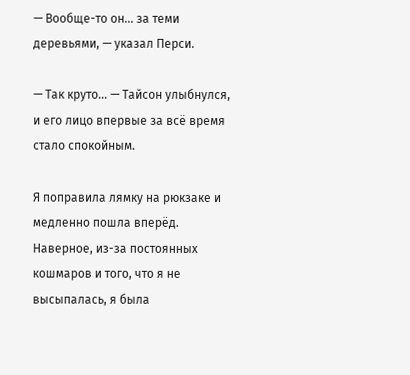— Вообще-то он... за теми деревьями, — указал Перси.

— Так круто... — Тайсон улыбнулся, и его лицо впервые за всё время стало спокойным.

Я поправила лямку на рюкзаке и медленно пошла вперёд. Наверное, из-за постоянных кошмаров и того, что я не высыпалась, я была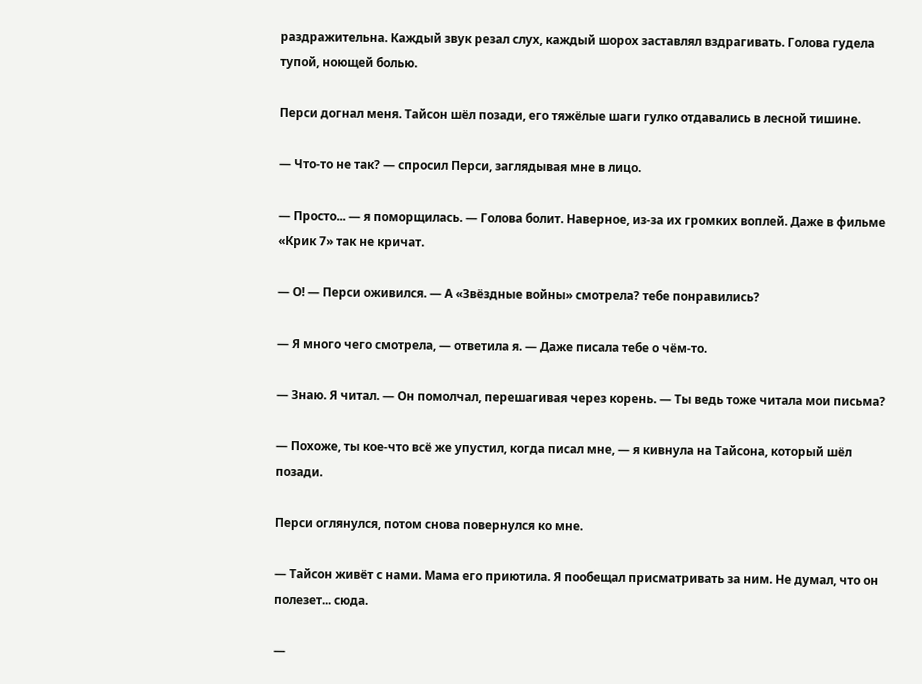раздражительна. Каждый звук резал слух, каждый шорох заставлял вздрагивать. Голова гудела тупой, ноющей болью.

Перси догнал меня. Тайсон шёл позади, его тяжёлые шаги гулко отдавались в лесной тишине.

— Что-то не так? — спросил Перси, заглядывая мне в лицо.

— Просто... — я поморщилась. — Голова болит. Наверное, из-за их громких воплей. Даже в фильме «Крик 7» так не кричат.

— О! — Перси оживился. — А «Звёздные войны» смотрела? тебе понравились?

— Я много чего смотрела, — ответила я. — Даже писала тебе о чём-то.

— Знаю. Я читал. — Он помолчал, перешагивая через корень. — Ты ведь тоже читала мои письма?

— Похоже, ты кое-что всё же упустил, когда писал мне, — я кивнула на Тайсона, который шёл позади.

Перси оглянулся, потом снова повернулся ко мне.

— Тайсон живёт с нами. Мама его приютила. Я пообещал присматривать за ним. Не думал, что он полезет... сюда.

—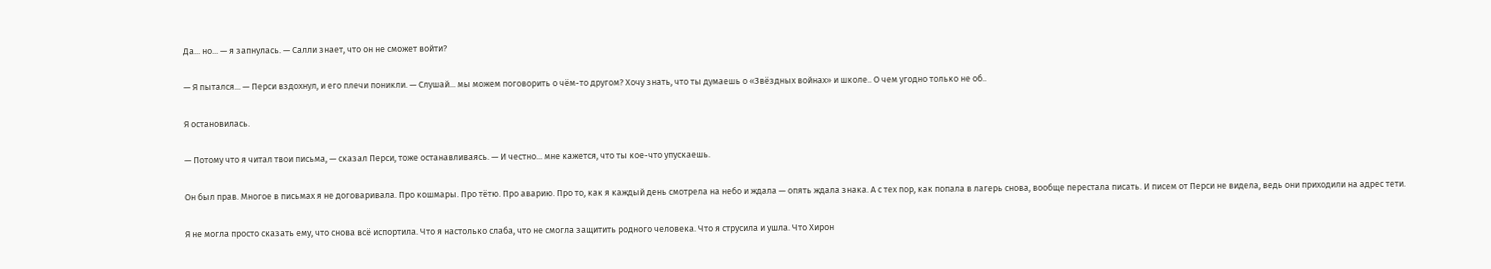Да... но... — я запнулась. — Салли знает, что он не сможет войти?

— Я пытался... — Перси вздохнул, и его плечи поникли. — Слушай... мы можем поговорить о чём-то другом? Хочу знать, что ты думаешь о «Звёздных войнах» и школе.. О чем угодно только не об..

Я остановилась.

— Потому что я читал твои письма, — сказал Перси, тоже останавливаясь. — И честно... мне кажется, что ты кое-что упускаешь.

Он был прав. Многое в письмах я не договаривала. Про кошмары. Про тётю. Про аварию. Про то, как я каждый день смотрела на небо и ждала — опять ждала знака. А с тех пор, как попала в лагерь снова, вообще перестала писать. И писем от Перси не видела, ведь они приходили на адрес тети.

Я не могла просто сказать ему, что снова всё испортила. Что я настолько слаба, что не смогла защитить родного человека. Что я струсила и ушла. Что Хирон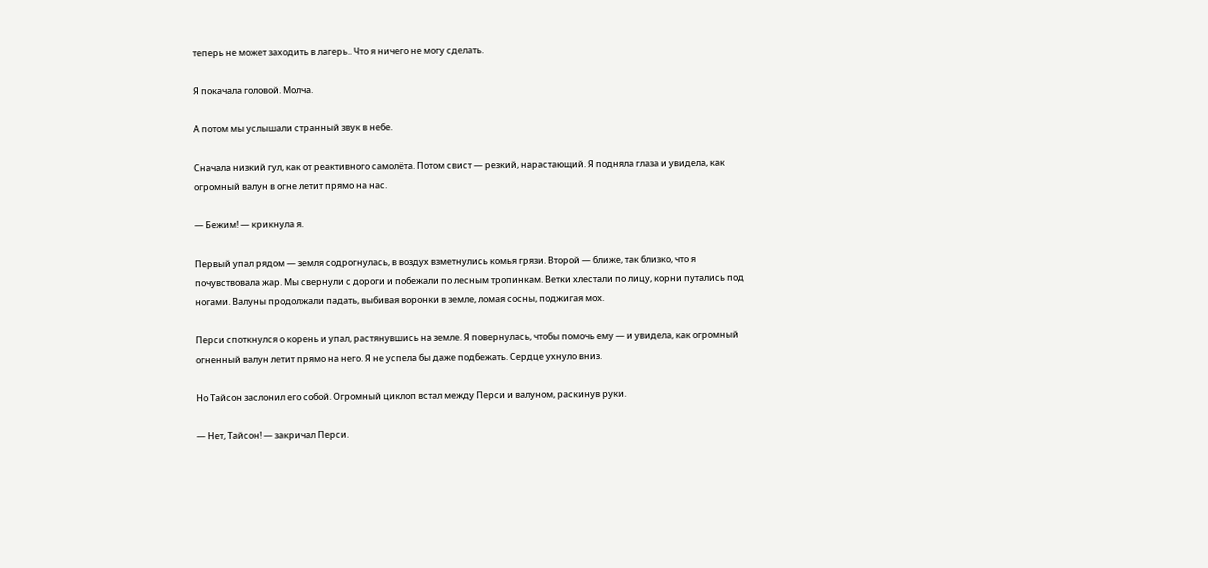теперь не может заходить в лагерь.. Что я ничего не могу сделать.

Я покачала головой. Молча.

А потом мы услышали странный звук в небе.

Сначала низкий гул, как от реактивного самолёта. Потом свист — резкий, нарастающий. Я подняла глаза и увидела, как огромный валун в огне летит прямо на нас.

— Бежим! — крикнула я.

Первый упал рядом — земля содрогнулась, в воздух взметнулись комья грязи. Второй — ближе, так близко, что я почувствовала жар. Мы свернули с дороги и побежали по лесным тропинкам. Ветки хлестали по лицу, корни путались под ногами. Валуны продолжали падать, выбивая воронки в земле, ломая сосны, поджигая мох.

Перси споткнулся о корень и упал, растянувшись на земле. Я повернулась, чтобы помочь ему — и увидела, как огромный огненный валун летит прямо на него. Я не успела бы даже подбежать. Сердце ухнуло вниз.

Но Тайсон заслонил его собой. Огромный циклоп встал между Перси и валуном, раскинув руки.

— Нет, Тайсон! — закричал Перси.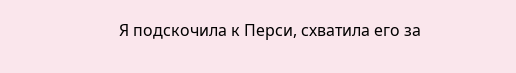Я подскочила к Перси, схватила его за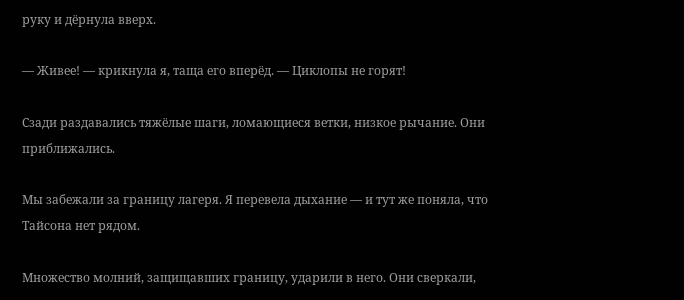руку и дёрнула вверх.

— Живее! — крикнула я, таща его вперёд. — Циклопы не горят!

Сзади раздавались тяжёлые шаги, ломающиеся ветки, низкое рычание. Они приближались.

Мы забежали за границу лагеря. Я перевела дыхание — и тут же поняла, что Тайсона нет рядом.

Множество молний, защищавших границу, ударили в него. Они сверкали,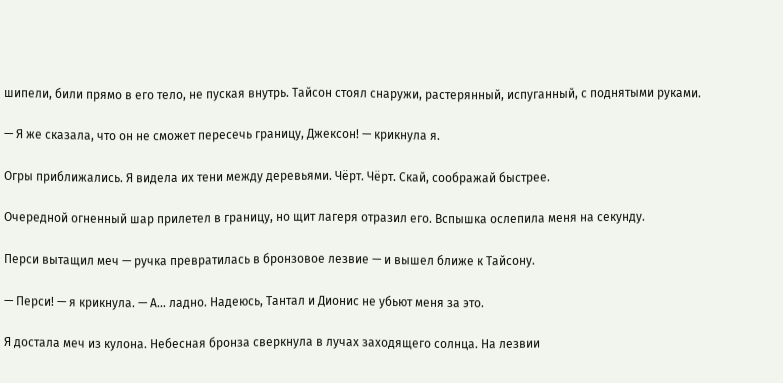шипели, били прямо в его тело, не пуская внутрь. Тайсон стоял снаружи, растерянный, испуганный, с поднятыми руками.

— Я же сказала, что он не сможет пересечь границу, Джексон! — крикнула я.

Огры приближались. Я видела их тени между деревьями. Чёрт. Чёрт. Скай, соображай быстрее.

Очередной огненный шар прилетел в границу, но щит лагеря отразил его. Вспышка ослепила меня на секунду.

Перси вытащил меч — ручка превратилась в бронзовое лезвие — и вышел ближе к Тайсону.

— Перси! — я крикнула. — А... ладно. Надеюсь, Тантал и Дионис не убьют меня за это.

Я достала меч из кулона. Небесная бронза сверкнула в лучах заходящего солнца. На лезвии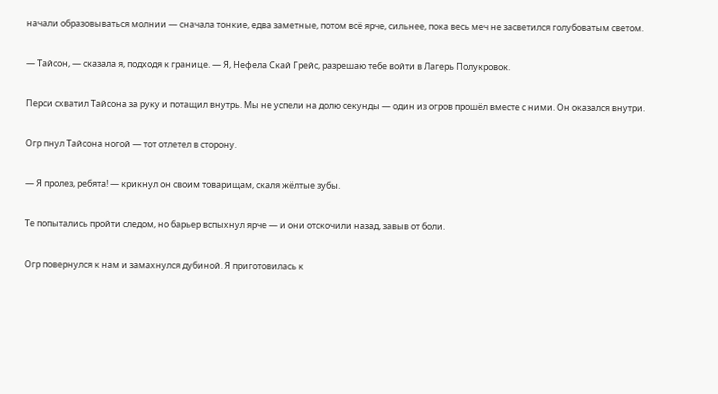начали образовываться молнии — сначала тонкие, едва заметные, потом всё ярче, сильнее, пока весь меч не засветился голубоватым светом.

— Тайсон, — сказала я, подходя к границе. — Я, Нефела Скай Грейс, разрешаю тебе войти в Лагерь Полукровок.

Перси схватил Тайсона за руку и потащил внутрь. Мы не успели на долю секунды — один из огров прошёл вместе с ними. Он оказался внутри.

Огр пнул Тайсона ногой — тот отлетел в сторону.

— Я пролез, ребята! — крикнул он своим товарищам, скаля жёлтые зубы.

Те попытались пройти следом, но барьер вспыхнул ярче — и они отскочили назад, завыв от боли.

Огр повернулся к нам и замахнулся дубиной. Я приготовилась к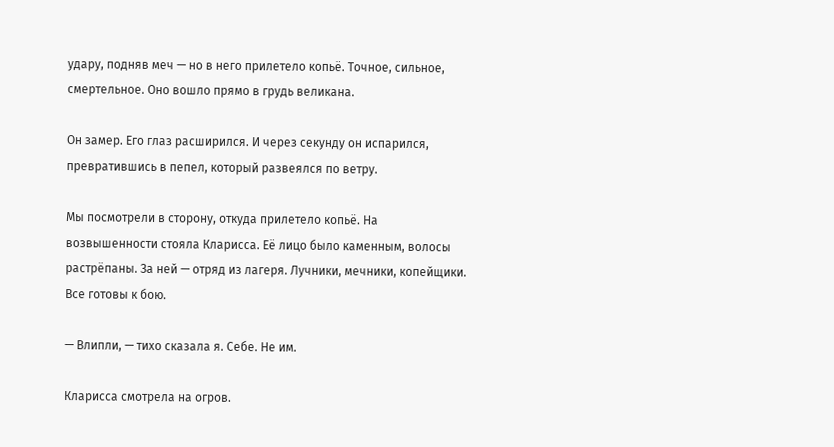удару, подняв меч — но в него прилетело копьё. Точное, сильное, смертельное. Оно вошло прямо в грудь великана.

Он замер. Его глаз расширился. И через секунду он испарился, превратившись в пепел, который развеялся по ветру.

Мы посмотрели в сторону, откуда прилетело копьё. На возвышенности стояла Кларисса. Её лицо было каменным, волосы растрёпаны. За ней — отряд из лагеря. Лучники, мечники, копейщики. Все готовы к бою.

— Влипли, — тихо сказала я. Себе. Не им.

Кларисса смотрела на огров.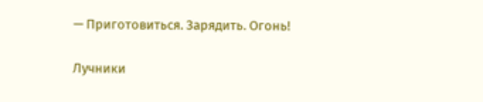— Приготовиться. Зарядить. Огонь!

Лучники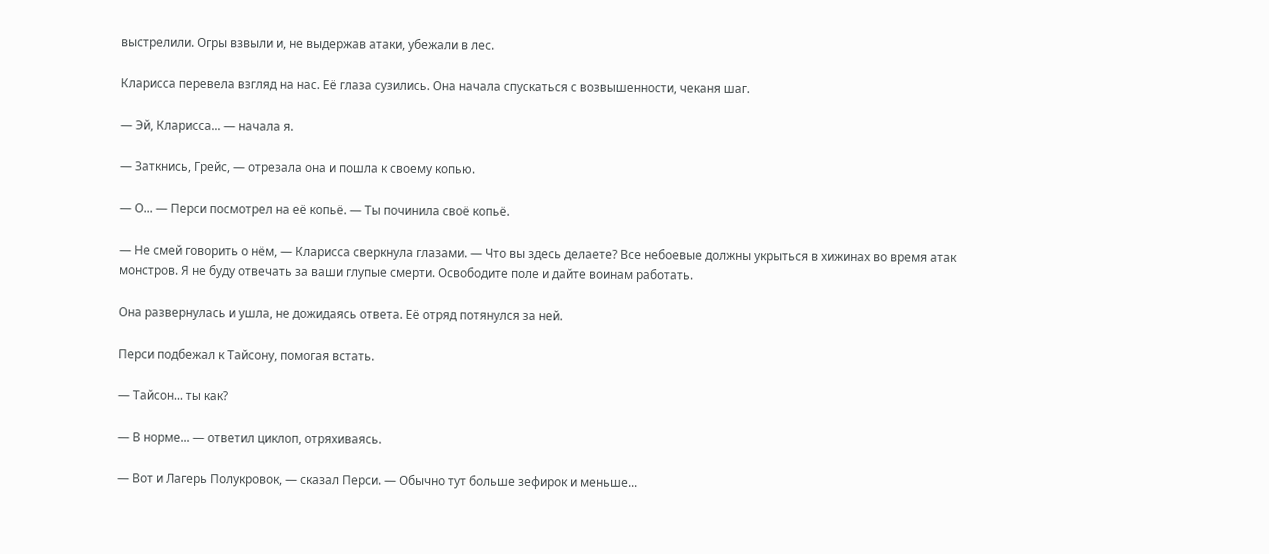выстрелили. Огры взвыли и, не выдержав атаки, убежали в лес.

Кларисса перевела взгляд на нас. Её глаза сузились. Она начала спускаться с возвышенности, чеканя шаг.

— Эй, Кларисса... — начала я.

— Заткнись, Грейс, — отрезала она и пошла к своему копью.

— О... — Перси посмотрел на её копьё. — Ты починила своё копьё.

— Не смей говорить о нём, — Кларисса сверкнула глазами. — Что вы здесь делаете? Все небоевые должны укрыться в хижинах во время атак монстров. Я не буду отвечать за ваши глупые смерти. Освободите поле и дайте воинам работать.

Она развернулась и ушла, не дожидаясь ответа. Её отряд потянулся за ней.

Перси подбежал к Тайсону, помогая встать.

— Тайсон... ты как?

— В норме... — ответил циклоп, отряхиваясь.

— Вот и Лагерь Полукровок, — сказал Перси. — Обычно тут больше зефирок и меньше...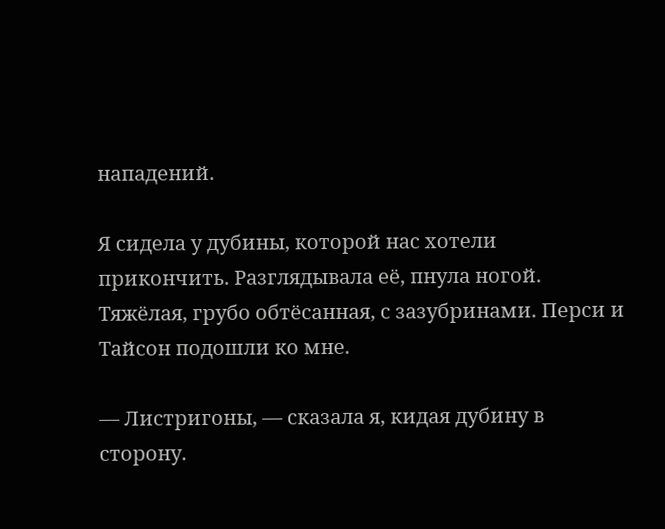нападений.

Я сидела у дубины, которой нас хотели прикончить. Разглядывала её, пнула ногой. Тяжёлая, грубо обтёсанная, с зазубринами. Перси и Тайсон подошли ко мне.

— Листригоны, — сказала я, кидая дубину в сторону.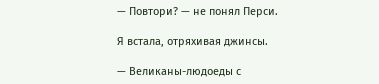— Повтори? — не понял Перси.

Я встала, отряхивая джинсы.

— Великаны-людоеды с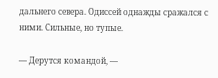дальнего севера. Одиссей однажды сражался с ними. Сильные, но тупые.

— Дерутся командой, —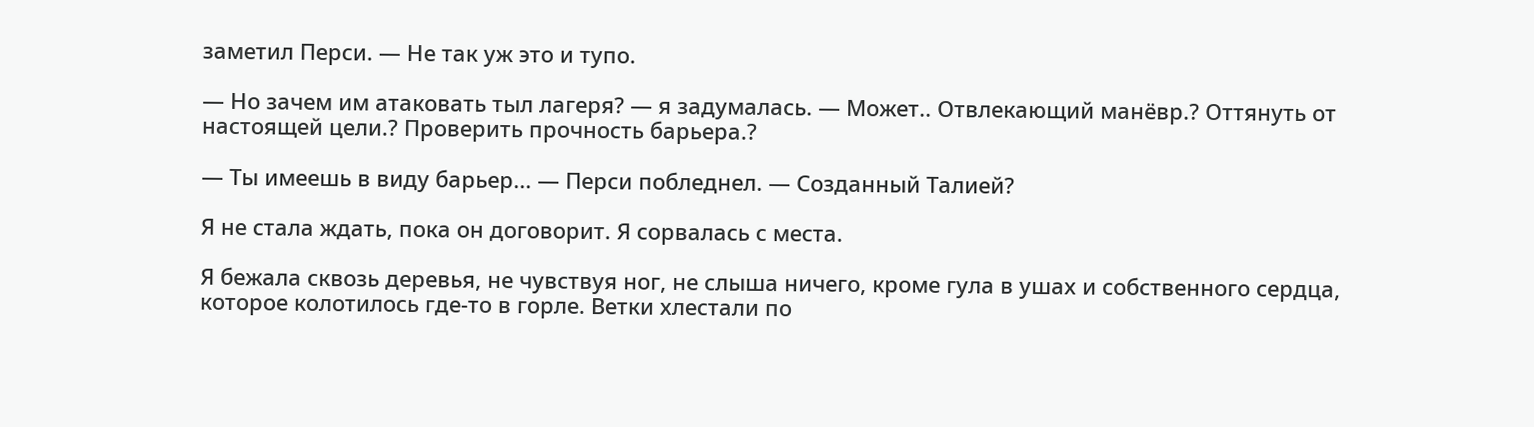заметил Перси. — Не так уж это и тупо.

— Но зачем им атаковать тыл лагеря? — я задумалась. — Может.. Отвлекающий манёвр.? Оттянуть от настоящей цели.? Проверить прочность барьера.?

— Ты имеешь в виду барьер... — Перси побледнел. — Созданный Талией?

Я не стала ждать, пока он договорит. Я сорвалась с места.

Я бежала сквозь деревья, не чувствуя ног, не слыша ничего, кроме гула в ушах и собственного сердца, которое колотилось где-то в горле. Ветки хлестали по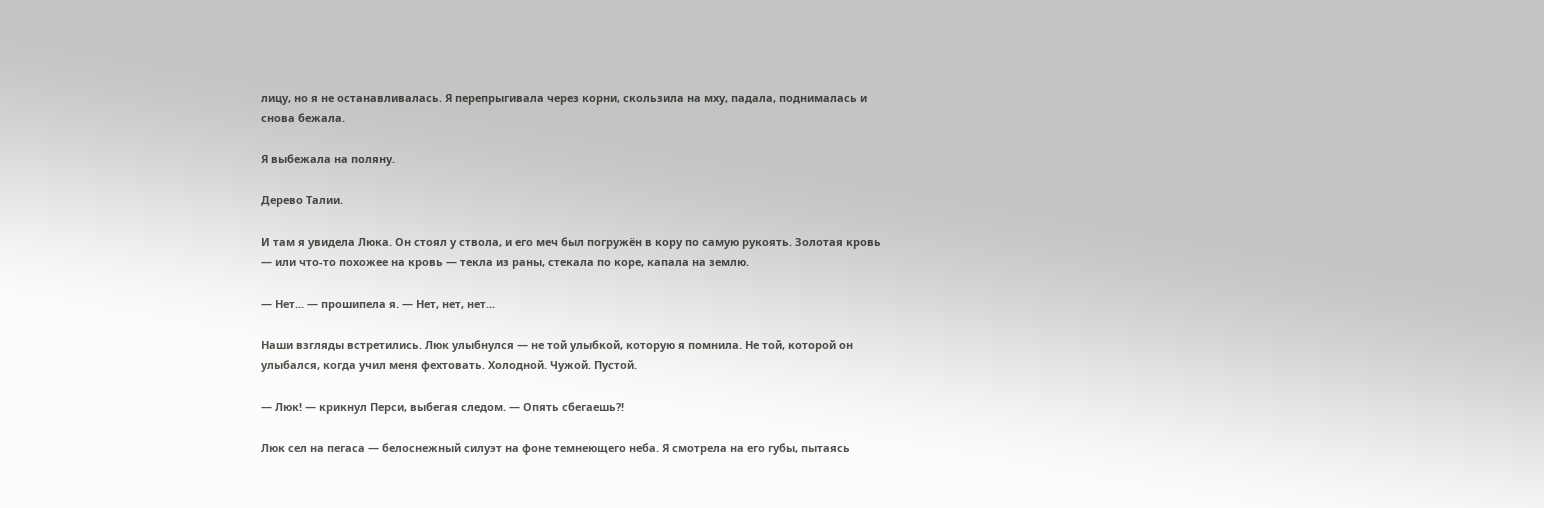лицу, но я не останавливалась. Я перепрыгивала через корни, скользила на мху, падала, поднималась и снова бежала.

Я выбежала на поляну.

Дерево Талии.

И там я увидела Люка. Он стоял у ствола, и его меч был погружён в кору по самую рукоять. Золотая кровь — или что-то похожее на кровь — текла из раны, стекала по коре, капала на землю.

— Нет... — прошипела я. — Нет, нет, нет...

Наши взгляды встретились. Люк улыбнулся — не той улыбкой, которую я помнила. Не той, которой он улыбался, когда учил меня фехтовать. Холодной. Чужой. Пустой.

— Люк! — крикнул Перси, выбегая следом. — Опять сбегаешь?!

Люк сел на пегаса — белоснежный силуэт на фоне темнеющего неба. Я смотрела на его губы, пытаясь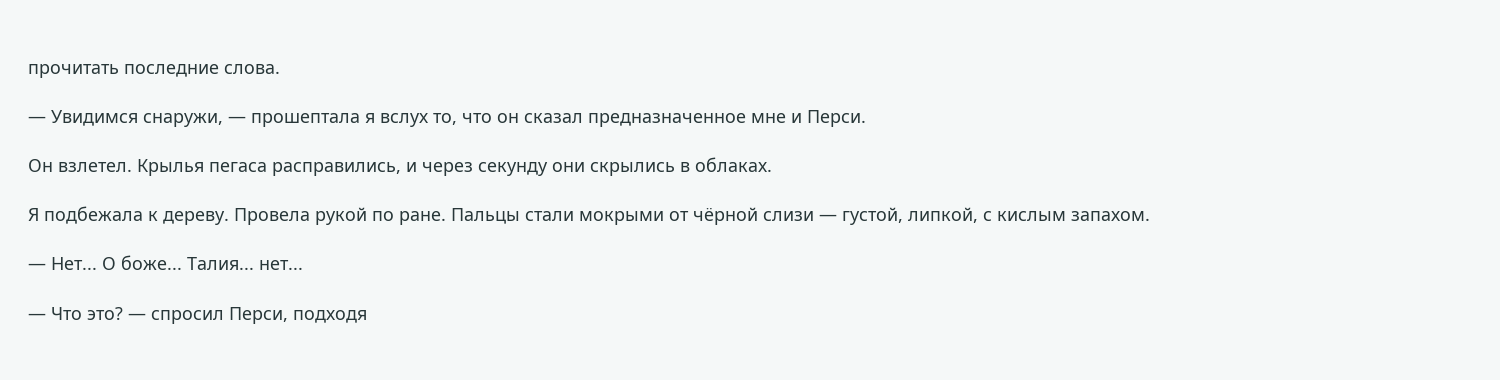прочитать последние слова.

— Увидимся снаружи, — прошептала я вслух то, что он сказал предназначенное мне и Перси.

Он взлетел. Крылья пегаса расправились, и через секунду они скрылись в облаках.

Я подбежала к дереву. Провела рукой по ране. Пальцы стали мокрыми от чёрной слизи — густой, липкой, с кислым запахом.

— Нет... О боже... Талия... нет...

— Что это? — спросил Перси, подходя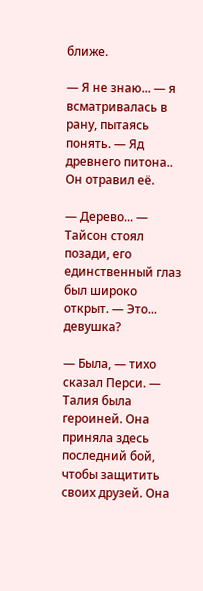ближе.

— Я не знаю... — я всматривалась в рану, пытаясь понять. — Яд древнего питона.. Он отравил её.

— Дерево... — Тайсон стоял позади, его единственный глаз был широко открыт. — Это... девушка?

— Была, — тихо сказал Перси. — Талия была героиней. Она приняла здесь последний бой, чтобы защитить своих друзей. Она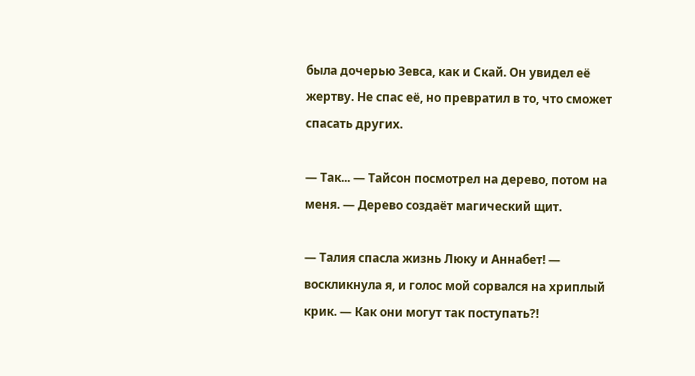была дочерью Зевса, как и Скай. Он увидел её жертву. Не спас её, но превратил в то, что сможет спасать других.

— Так... — Тайсон посмотрел на дерево, потом на меня. — Дерево создаёт магический щит.

— Талия спасла жизнь Люку и Аннабет! — воскликнула я, и голос мой сорвался на хриплый крик. — Как они могут так поступать?!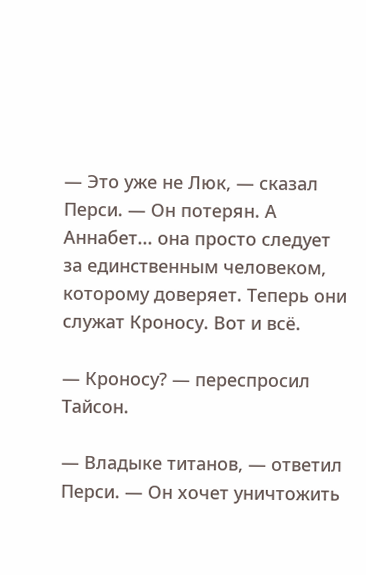— Это уже не Люк, — сказал Перси. — Он потерян. А Аннабет... она просто следует за единственным человеком, которому доверяет. Теперь они служат Кроносу. Вот и всё.

— Кроносу? — переспросил Тайсон.

— Владыке титанов, — ответил Перси. — Он хочет уничтожить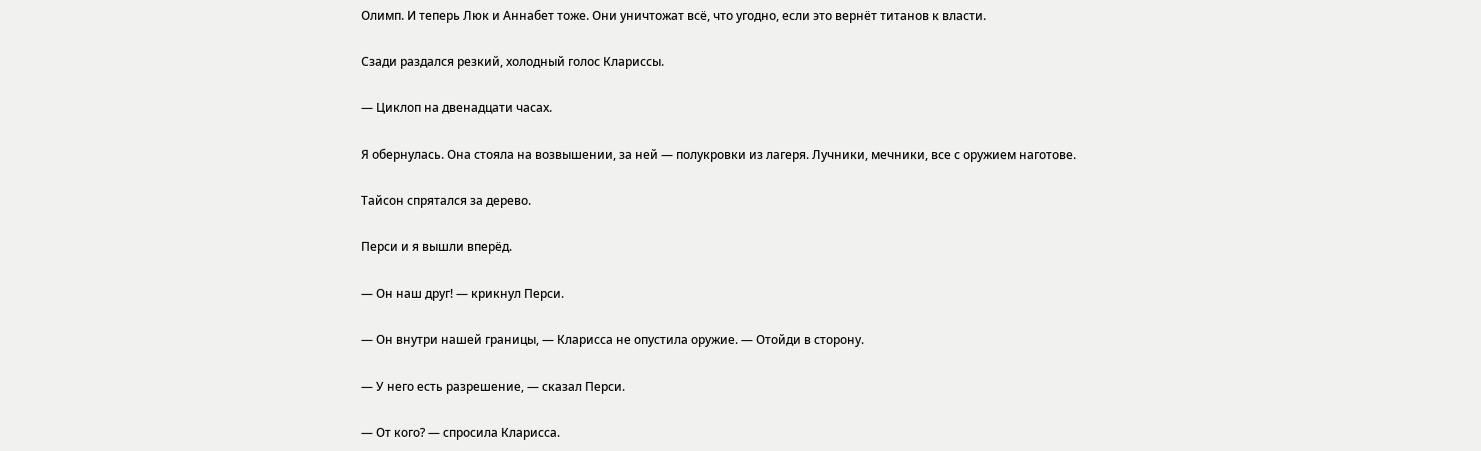Олимп. И теперь Люк и Аннабет тоже. Они уничтожат всё, что угодно, если это вернёт титанов к власти.

Сзади раздался резкий, холодный голос Клариссы.

— Циклоп на двенадцати часах.

Я обернулась. Она стояла на возвышении, за ней — полукровки из лагеря. Лучники, мечники, все с оружием наготове.

Тайсон спрятался за дерево.

Перси и я вышли вперёд.

— Он наш друг! — крикнул Перси.

— Он внутри нашей границы, — Кларисса не опустила оружие. — Отойди в сторону.

— У него есть разрешение, — сказал Перси.

— От кого? — спросила Кларисса.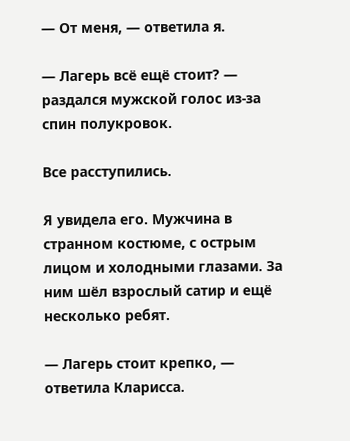— От меня, — ответила я.

— Лагерь всё ещё стоит? — раздался мужской голос из-за спин полукровок.

Все расступились.

Я увидела его. Мужчина в странном костюме, с острым лицом и холодными глазами. За ним шёл взрослый сатир и ещё несколько ребят.

— Лагерь стоит крепко, — ответила Кларисса.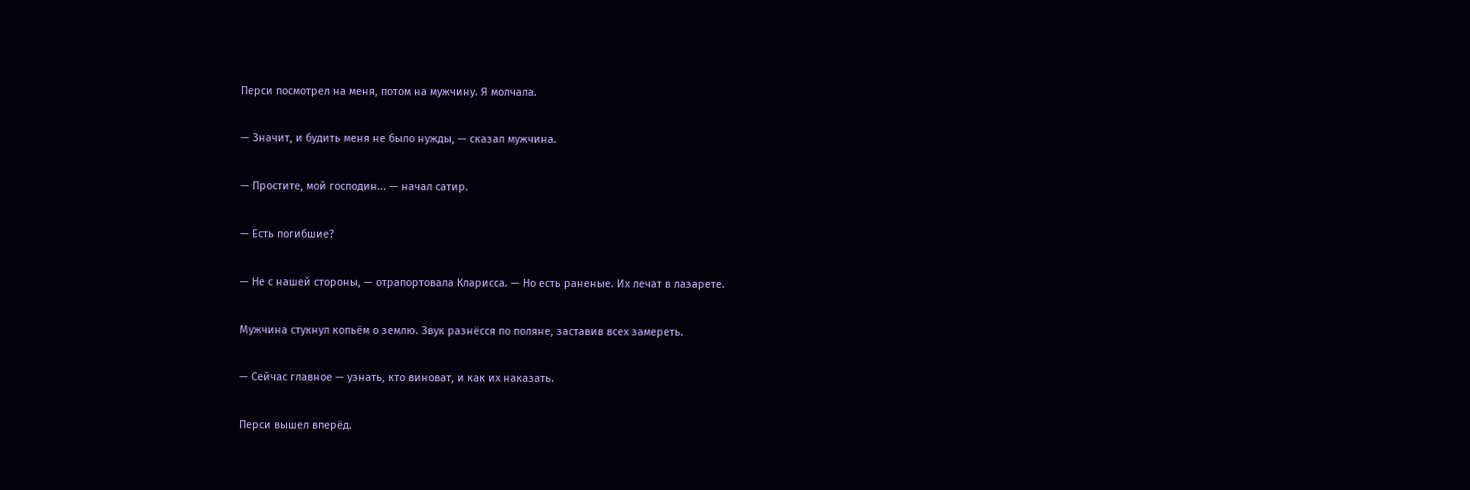Перси посмотрел на меня, потом на мужчину. Я молчала.

— Значит, и будить меня не было нужды, — сказал мужчина.

— Простите, мой господин... — начал сатир.

— Есть погибшие?

— Не с нашей стороны, — отрапортовала Кларисса. — Но есть раненые. Их лечат в лазарете.

Мужчина стукнул копьём о землю. Звук разнёсся по поляне, заставив всех замереть.

— Сейчас главное — узнать, кто виноват, и как их наказать.

Перси вышел вперёд.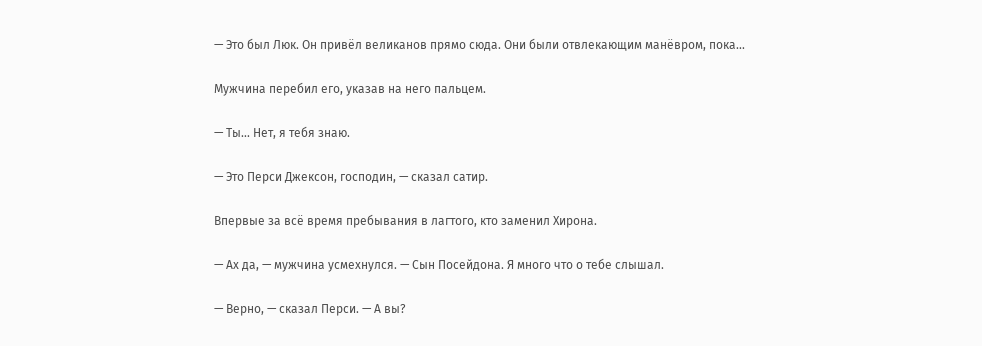— Это был Люк. Он привёл великанов прямо сюда. Они были отвлекающим манёвром, пока...

Мужчина перебил его, указав на него пальцем.

— Ты... Нет, я тебя знаю.

— Это Перси Джексон, господин, — сказал сатир.

Впервые за всё время пребывания в лагтого, кто заменил Хирона.

— Ах да, — мужчина усмехнулся. — Сын Посейдона. Я много что о тебе слышал.

— Верно, — сказал Перси. — А вы?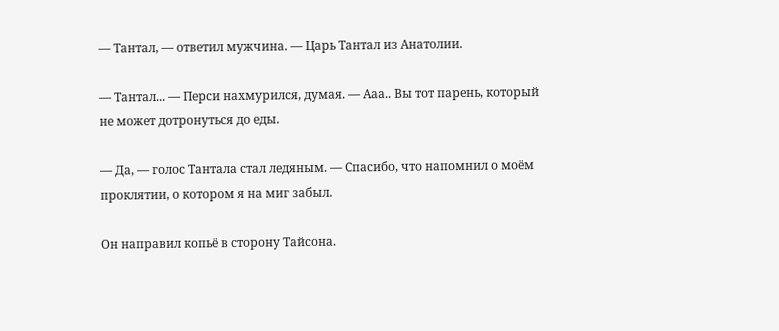— Тантал, — ответил мужчина. — Царь Тантал из Анатолии.

— Тантал... — Перси нахмурился, думая. — Ааа.. Вы тот парень, который не может дотронуться до еды.

— Да, — голос Тантала стал ледяным. — Спасибо, что напомнил о моём проклятии, о котором я на миг забыл.

Он направил копьё в сторону Тайсона.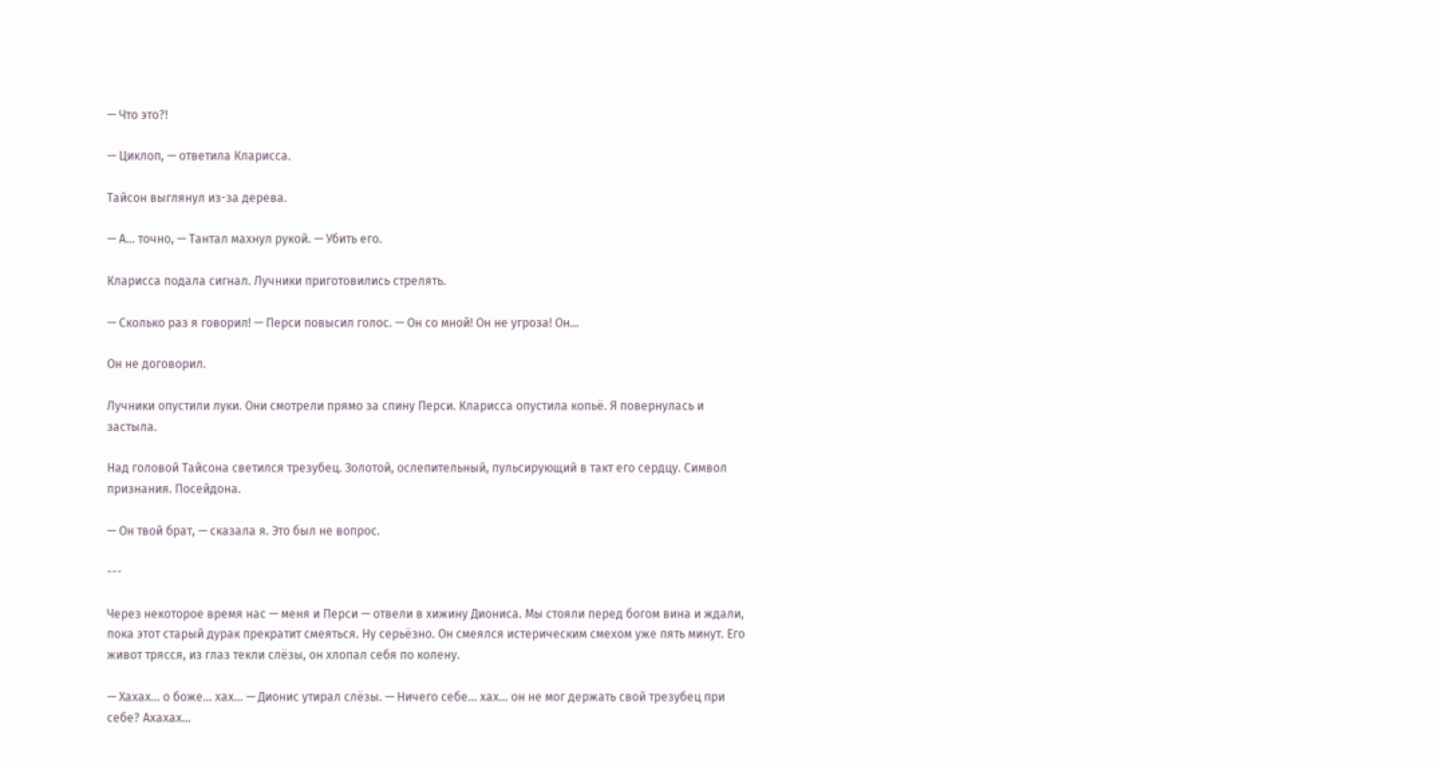— Что это?!

— Циклоп, — ответила Кларисса.

Тайсон выглянул из-за дерева.

— А... точно, — Тантал махнул рукой. — Убить его.

Кларисса подала сигнал. Лучники приготовились стрелять.

— Сколько раз я говорил! — Перси повысил голос. — Он со мной! Он не угроза! Он...

Он не договорил.

Лучники опустили луки. Они смотрели прямо за спину Перси. Кларисса опустила копьё. Я повернулась и застыла.

Над головой Тайсона светился трезубец. Золотой, ослепительный, пульсирующий в такт его сердцу. Символ признания. Посейдона.

— Он твой брат, — сказала я. Это был не вопрос.

---

Через некоторое время нас — меня и Перси — отвели в хижину Диониса. Мы стояли перед богом вина и ждали, пока этот старый дурак прекратит смеяться. Ну серьёзно. Он смеялся истерическим смехом уже пять минут. Его живот трясся, из глаз текли слёзы, он хлопал себя по колену.

— Хахах... о боже... хах... — Дионис утирал слёзы. — Ничего себе... хах... он не мог держать свой трезубец при себе? Ахахах...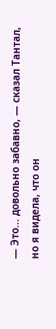— Это... довольно забавно, — сказал Тантал, но я видела, что он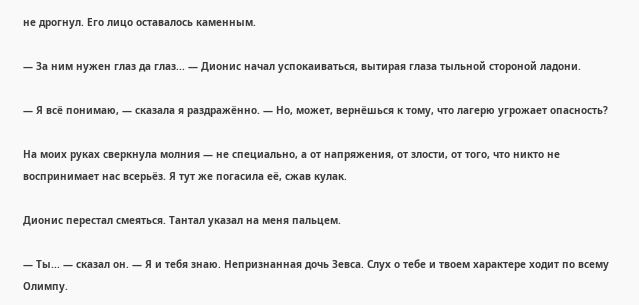не дрогнул. Его лицо оставалось каменным.

— За ним нужен глаз да глаз... — Дионис начал успокаиваться, вытирая глаза тыльной стороной ладони.

— Я всё понимаю, — сказала я раздражённо. — Но, может, вернёшься к тому, что лагерю угрожает опасность?

На моих руках сверкнула молния — не специально, а от напряжения, от злости, от того, что никто не воспринимает нас всерьёз. Я тут же погасила её, сжав кулак.

Дионис перестал смеяться. Тантал указал на меня пальцем.

— Ты... — сказал он. — Я и тебя знаю. Непризнанная дочь Зевса. Слух о тебе и твоем характере ходит по всему Олимпу.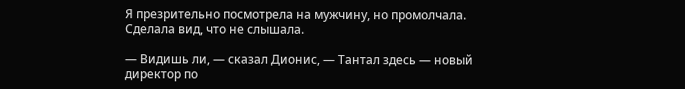Я презрительно посмотрела на мужчину, но промолчала. Сделала вид, что не слышала.

— Видишь ли, — сказал Дионис, — Тантал здесь — новый директор по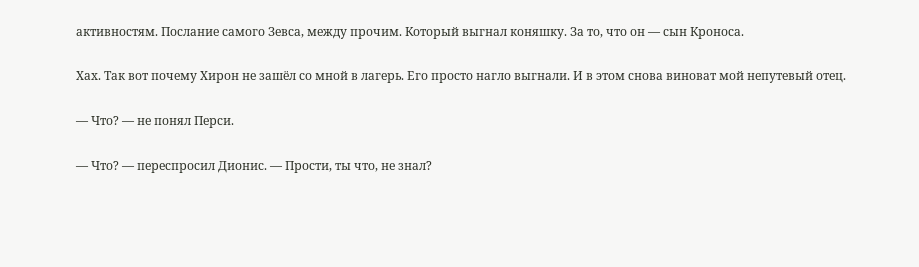активностям. Послание самого Зевса, между прочим. Который выгнал коняшку. За то, что он — сын Кроноса.

Хах. Так вот почему Хирон не зашёл со мной в лагерь. Его просто нагло выгнали. И в этом снова виноват мой непутевый отец.

— Что? — не понял Перси.

— Что? — переспросил Дионис. — Прости, ты что, не знал?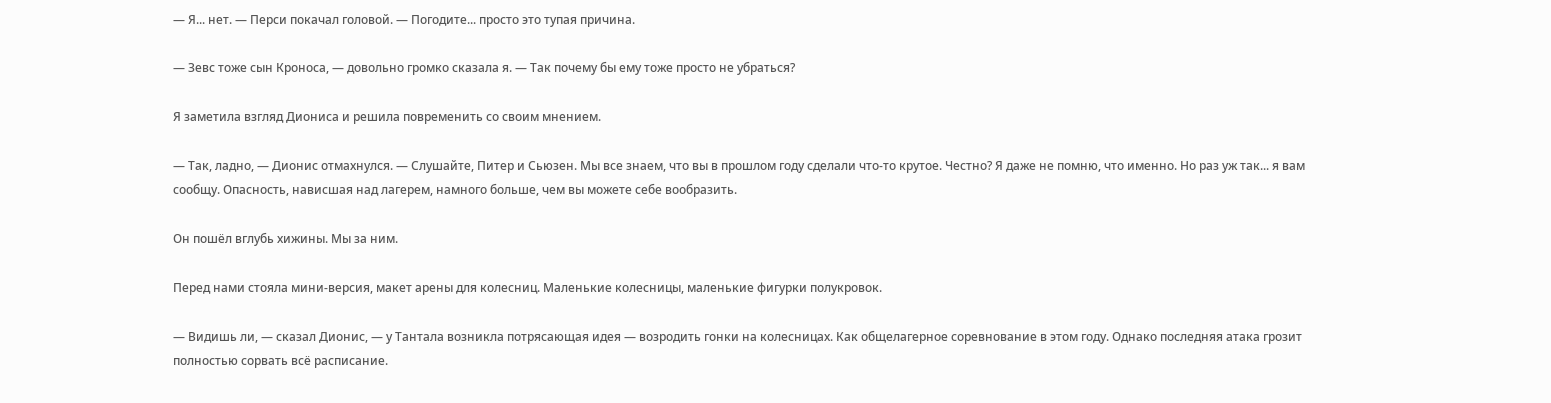— Я... нет. — Перси покачал головой. — Погодите... просто это тупая причина.

— Зевс тоже сын Кроноса, — довольно громко сказала я. — Так почему бы ему тоже просто не убраться?

Я заметила взгляд Диониса и решила повременить со своим мнением.

— Так, ладно, — Дионис отмахнулся. — Слушайте, Питер и Сьюзен. Мы все знаем, что вы в прошлом году сделали что-то крутое. Честно? Я даже не помню, что именно. Но раз уж так... я вам сообщу. Опасность, нависшая над лагерем, намного больше, чем вы можете себе вообразить.

Он пошёл вглубь хижины. Мы за ним.

Перед нами стояла мини-версия, макет арены для колесниц. Маленькие колесницы, маленькие фигурки полукровок.

— Видишь ли, — сказал Дионис, — у Тантала возникла потрясающая идея — возродить гонки на колесницах. Как общелагерное соревнование в этом году. Однако последняя атака грозит полностью сорвать всё расписание.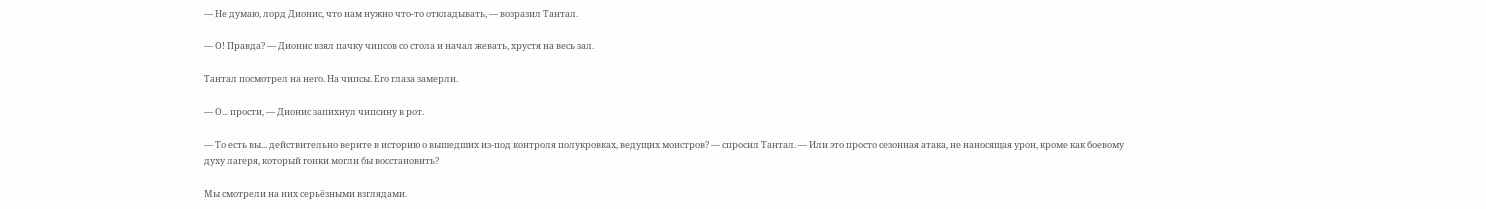— Не думаю, лорд Дионис, что нам нужно что-то откладывать, — возразил Тантал.

— О! Правда? — Дионис взял пачку чипсов со стола и начал жевать, хрустя на весь зал.

Тантал посмотрел на него. На чипсы. Его глаза замерли.

— О... прости, — Дионис запихнул чипсину в рот.

— То есть вы... действительно верите в историю о вышедших из-под контроля полукровках, ведущих монстров? — спросил Тантал. — Или это просто сезонная атака, не наносящая урон, кроме как боевому духу лагеря, который гонки могли бы восстановить?

Мы смотрели на них серьёзными взглядами.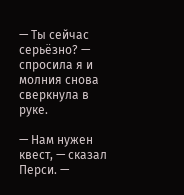— Ты сейчас серьёзно? — спросила я и молния снова сверкнула в руке.

— Нам нужен квест, — сказал Перси. —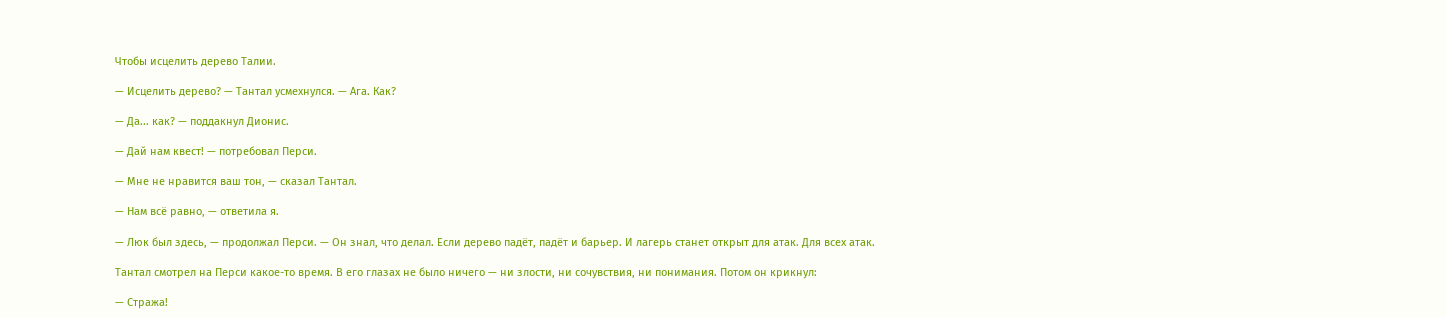Чтобы исцелить дерево Талии.

— Исцелить дерево? — Тантал усмехнулся. — Ага. Как?

— Да... как? — поддакнул Дионис.

— Дай нам квест! — потребовал Перси.

— Мне не нравится ваш тон, — сказал Тантал.

— Нам всё равно, — ответила я.

— Люк был здесь, — продолжал Перси. — Он знал, что делал. Если дерево падёт, падёт и барьер. И лагерь станет открыт для атак. Для всех атак.

Тантал смотрел на Перси какое-то время. В его глазах не было ничего — ни злости, ни сочувствия, ни понимания. Потом он крикнул:

— Стража!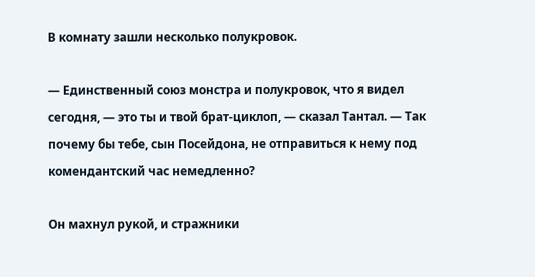В комнату зашли несколько полукровок.

— Единственный союз монстра и полукровок, что я видел сегодня, — это ты и твой брат-циклоп, — сказал Тантал. — Так почему бы тебе, сын Посейдона, не отправиться к нему под комендантский час немедленно?

Он махнул рукой, и стражники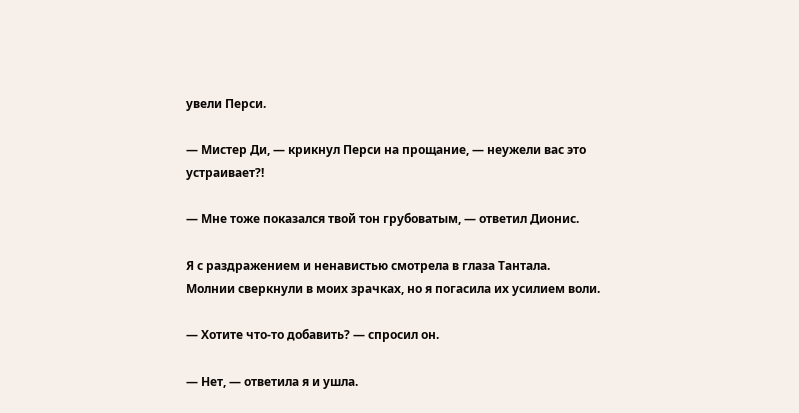увели Перси.

— Мистер Ди, — крикнул Перси на прощание, — неужели вас это устраивает?!

— Мне тоже показался твой тон грубоватым, — ответил Дионис.

Я с раздражением и ненавистью смотрела в глаза Тантала. Молнии сверкнули в моих зрачках, но я погасила их усилием воли.

— Хотите что-то добавить? — спросил он.

— Нет, — ответила я и ушла.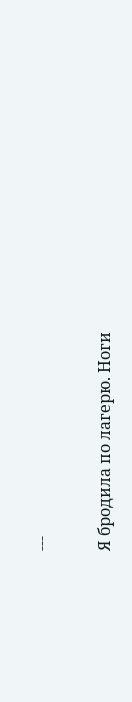---

Я бродила по лагерю. Ноги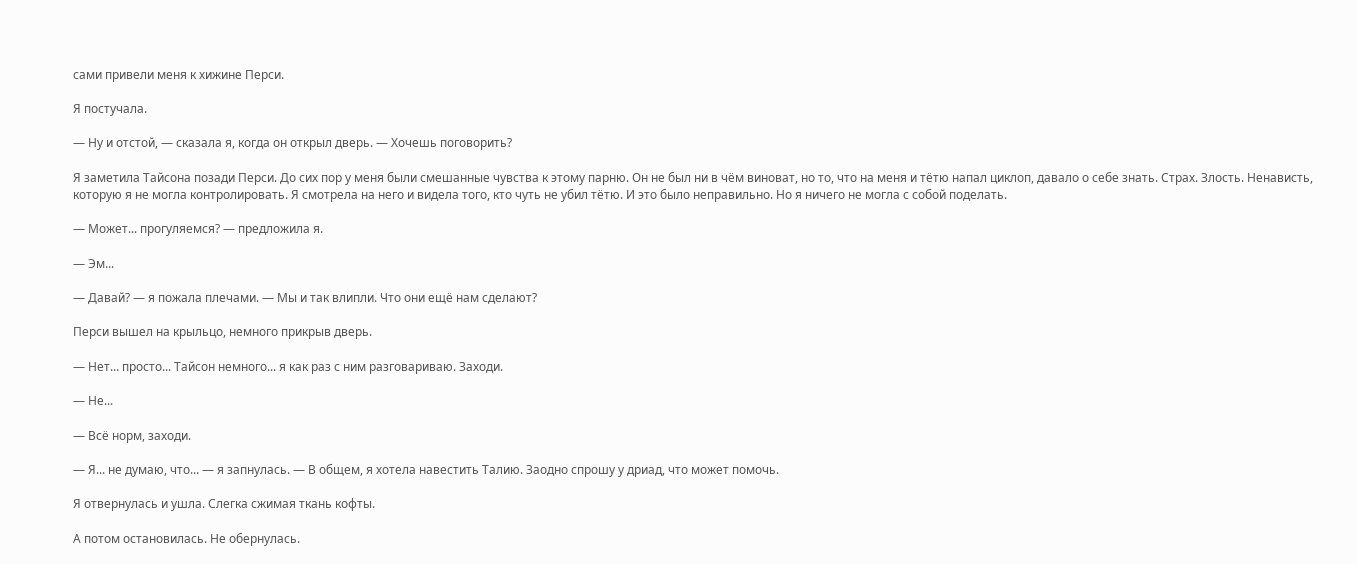сами привели меня к хижине Перси.

Я постучала.

— Ну и отстой, — сказала я, когда он открыл дверь. — Хочешь поговорить?

Я заметила Тайсона позади Перси. До сих пор у меня были смешанные чувства к этому парню. Он не был ни в чём виноват, но то, что на меня и тётю напал циклоп, давало о себе знать. Страх. Злость. Ненависть, которую я не могла контролировать. Я смотрела на него и видела того, кто чуть не убил тётю. И это было неправильно. Но я ничего не могла с собой поделать.

— Может... прогуляемся? — предложила я.

— Эм...

— Давай? — я пожала плечами. — Мы и так влипли. Что они ещё нам сделают?

Перси вышел на крыльцо, немного прикрыв дверь.

— Нет... просто... Тайсон немного... я как раз с ним разговариваю. Заходи.

— Не...

— Всё норм, заходи.

— Я... не думаю, что... — я запнулась. — В общем, я хотела навестить Талию. Заодно спрошу у дриад, что может помочь.

Я отвернулась и ушла. Слегка сжимая ткань кофты.

А потом остановилась. Не обернулась.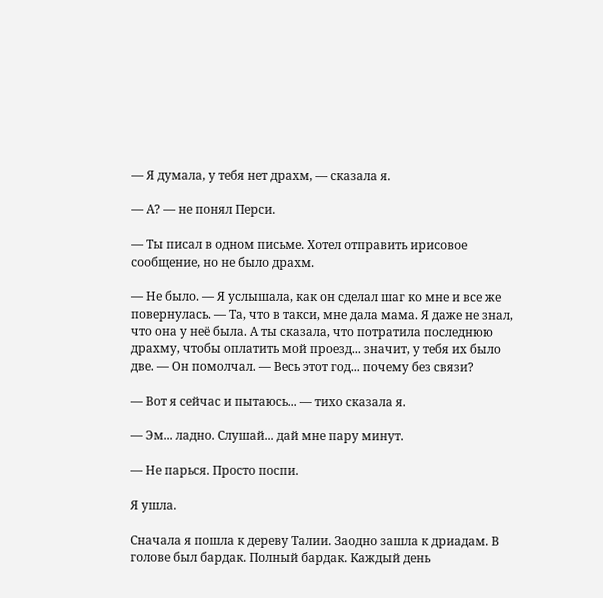— Я думала, у тебя нет драхм, — сказала я.

— А? — не понял Перси.

— Ты писал в одном письме. Хотел отправить ирисовое сообщение, но не было драхм.

— Не было. — Я услышала, как он сделал шаг ко мне и все же повернулась. — Та, что в такси, мне дала мама. Я даже не знал, что она у неё была. А ты сказала, что потратила последнюю драхму, чтобы оплатить мой проезд... значит, у тебя их было две. — Он помолчал. — Весь этот год... почему без связи?

— Вот я сейчас и пытаюсь... — тихо сказала я.

— Эм... ладно. Слушай... дай мне пару минут.

— Не парься. Просто поспи.

Я ушла.

Сначала я пошла к дереву Талии. Заодно зашла к дриадам. В голове был бардак. Полный бардак. Каждый день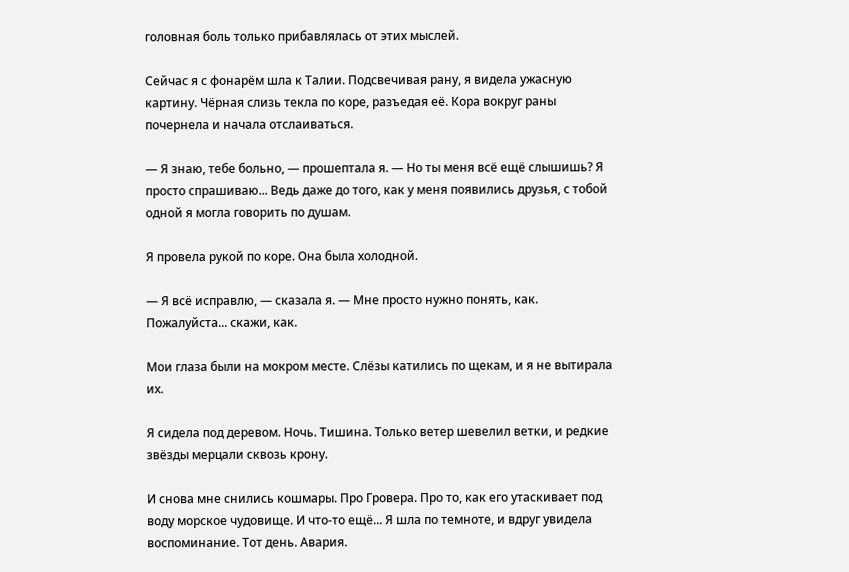головная боль только прибавлялась от этих мыслей.

Сейчас я с фонарём шла к Талии. Подсвечивая рану, я видела ужасную картину. Чёрная слизь текла по коре, разъедая её. Кора вокруг раны почернела и начала отслаиваться.

— Я знаю, тебе больно, — прошептала я. — Но ты меня всё ещё слышишь? Я просто спрашиваю... Ведь даже до того, как у меня появились друзья, с тобой одной я могла говорить по душам.

Я провела рукой по коре. Она была холодной.

— Я всё исправлю, — сказала я. — Мне просто нужно понять, как. Пожалуйста... скажи, как.

Мои глаза были на мокром месте. Слёзы катились по щекам, и я не вытирала их.

Я сидела под деревом. Ночь. Тишина. Только ветер шевелил ветки, и редкие звёзды мерцали сквозь крону.

И снова мне снились кошмары. Про Гровера. Про то, как его утаскивает под воду морское чудовище. И что-то ещё... Я шла по темноте, и вдруг увидела воспоминание. Тот день. Авария.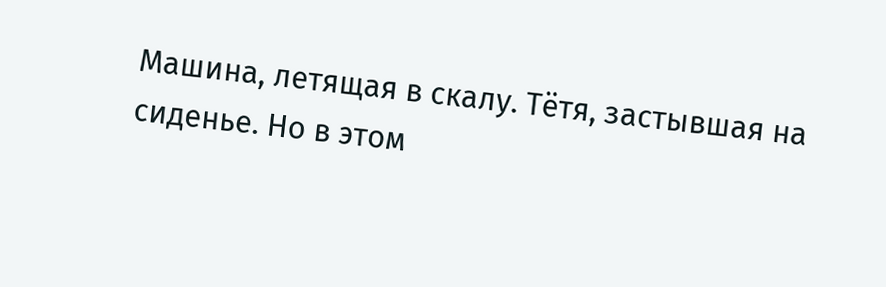Машина, летящая в скалу. Тётя, застывшая на сиденье. Но в этом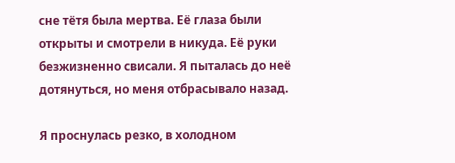сне тётя была мертва. Её глаза были открыты и смотрели в никуда. Её руки безжизненно свисали. Я пыталась до неё дотянуться, но меня отбрасывало назад.

Я проснулась резко, в холодном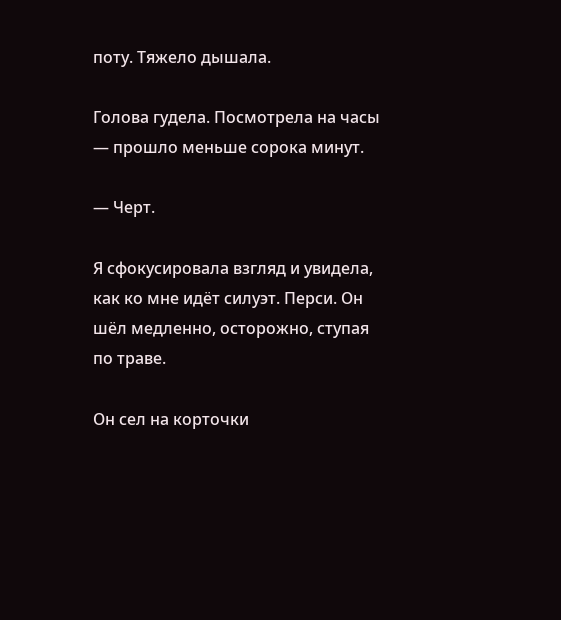поту. Тяжело дышала.

Голова гудела. Посмотрела на часы — прошло меньше сорока минут.

— Черт.

Я сфокусировала взгляд и увидела, как ко мне идёт силуэт. Перси. Он шёл медленно, осторожно, ступая по траве.

Он сел на корточки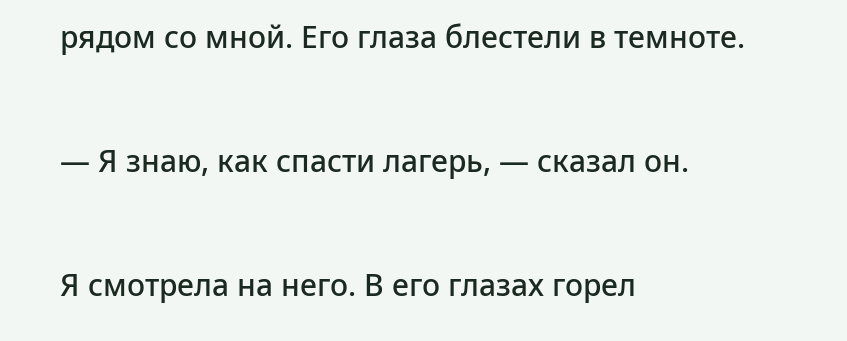рядом со мной. Его глаза блестели в темноте.

— Я знаю, как спасти лагерь, — сказал он.

Я смотрела на него. В его глазах горел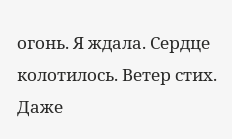огонь. Я ждала. Сердце колотилось. Ветер стих. Даже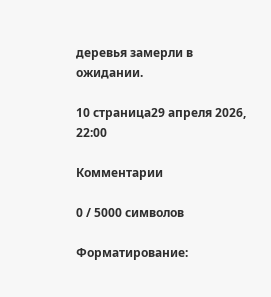деревья замерли в ожидании.

10 страница29 апреля 2026, 22:00

Комментарии

0 / 5000 символов

Форматирование: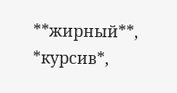**жирный**, *курсив*,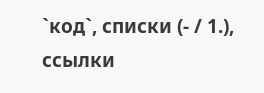`код`, списки (- / 1.), ссылки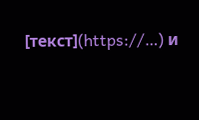[текст](https://…) и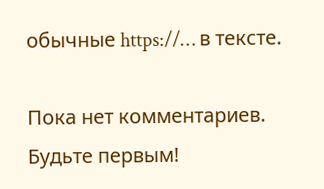обычные https://… в тексте.

Пока нет комментариев. Будьте первым!